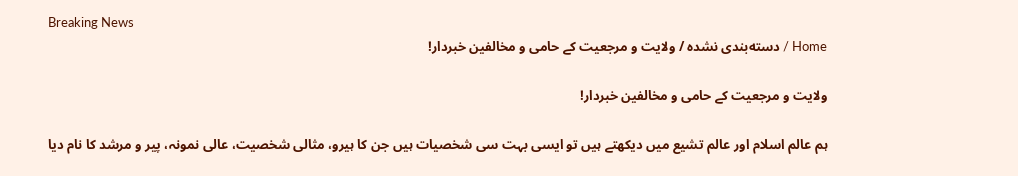Breaking News
Home / دسته‌بندی نشده / ولایت و مرجعیت کے حامی و مخالفین خبردار!

ولایت و مرجعیت کے حامی و مخالفین خبردار!

ہم عالم اسلام اور عالم تشیع میں دیکھتے ہیں تو ایسی بہت سی شخصیات ہیں جن کا ہیرو، مثالی شخصیت، عالی نمونہ، پیر و مرشد کا نام دیا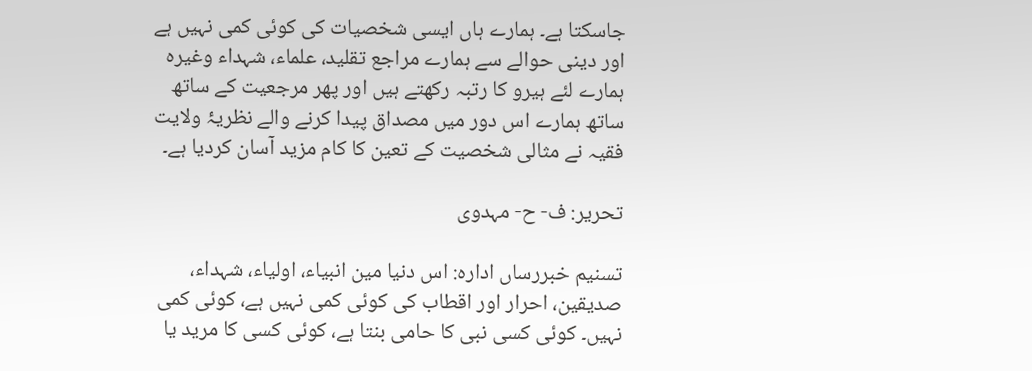جاسکتا ہے۔ ہمارے ہاں ایسی شخصیات کی کوئی کمی نہیں ہے اور دینی حوالے سے ہمارے مراجع تقلید، علماء، شہداء وغیرہ ہمارے لئے ہیرو کا رتبہ رکھتے ہیں اور پھر مرجعیت کے ساتھ ساتھ ہمارے اس دور میں مصداق پیدا کرنے والے نظریۂ ولایت فقیہ نے مثالی شخصیت کے تعین کا کام مزید آسان کردیا ہے۔

تحریر: ف- ح- مہدوی

تسنیم خبررساں ادارہ: اس دنیا مین انبیاء، اولیاء، شہداء، صدیقین، احرار اور اقطاب کی کوئی کمی نہیں ہے، کوئی کمی نہیں۔ کوئی کسی نبی کا حامی بنتا ہے، کوئی کسی کا مرید یا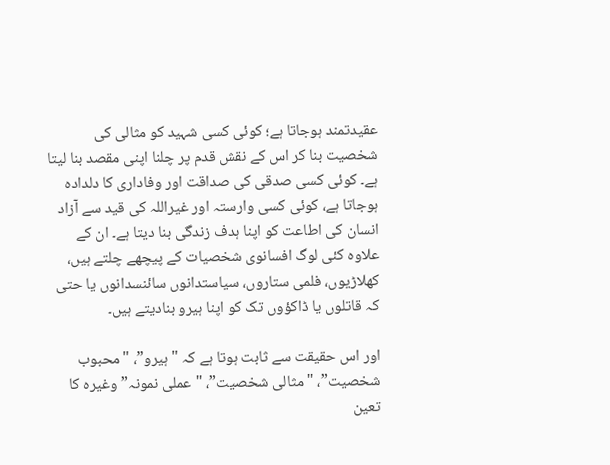عقیدتمند ہوجاتا ہے؛ کوئی کسی شہید کو مثالی کی شخصیت بنا کر اس کے نقش قدم پر چلنا اپنی مقصد بنا لیتا ہے۔ کوئی کسی صدقی کی صداقت اور وفاداری کا دلدادہ ہوجاتا ہے، کوئی کسی وارستہ اور غیراللہ کی قید سے آزاد انسان کی اطاعت کو اپنا ہدف زندگی بنا دیتا ہے۔ ان کے علاوہ کئی لوگ افسانوی شخصیات کے پیچھے چلتے ہیں، کھلاڑیوں، فلمی ستاروں، سیاستدانوں سائنسدانوں یا حتی کہ قاتلوں یا ڈاکؤوں تک کو اپنا ہیرو بنادیتے ہیں۔

اور اس حقیقت سے ثابت ہوتا ہے کہ "ہیرو”، "محبوب شخصیت”، "مثالی شخصیت”، "عملی نمونہ” وغیرہ کا تعین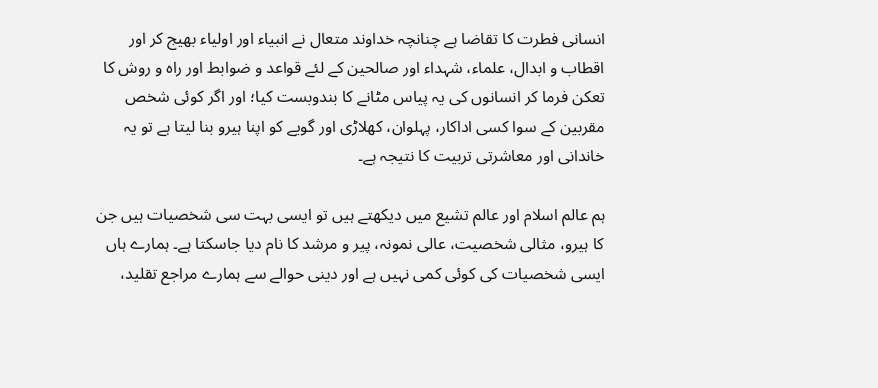انسانی فطرت کا تقاضا ہے چنانچہ خداوند متعال نے انبیاء اور اولیاء بھیج کر اور اقطاب و ابدال، علماء، شہداء اور صالحین کے لئے قواعد و ضوابط اور راہ و روش کا تعکن فرما کر انسانوں کی یہ پیاس مٹانے کا بندوبست کیا؛ اور اگر کوئی شخص مقربین کے سوا کسی اداکار، پہلوان، کھلاڑی اور گویے کو اپنا ہیرو بنا لیتا ہے تو یہ خاندانی اور معاشرتی تربیت کا نتیجہ ہے۔

ہم عالم اسلام اور عالم تشیع میں دیکھتے ہیں تو ایسی بہت سی شخصیات ہیں جن کا ہیرو، مثالی شخصیت، عالی نمونہ، پیر و مرشد کا نام دیا جاسکتا ہے۔ ہمارے ہاں ایسی شخصیات کی کوئی کمی نہیں ہے اور دینی حوالے سے ہمارے مراجع تقلید،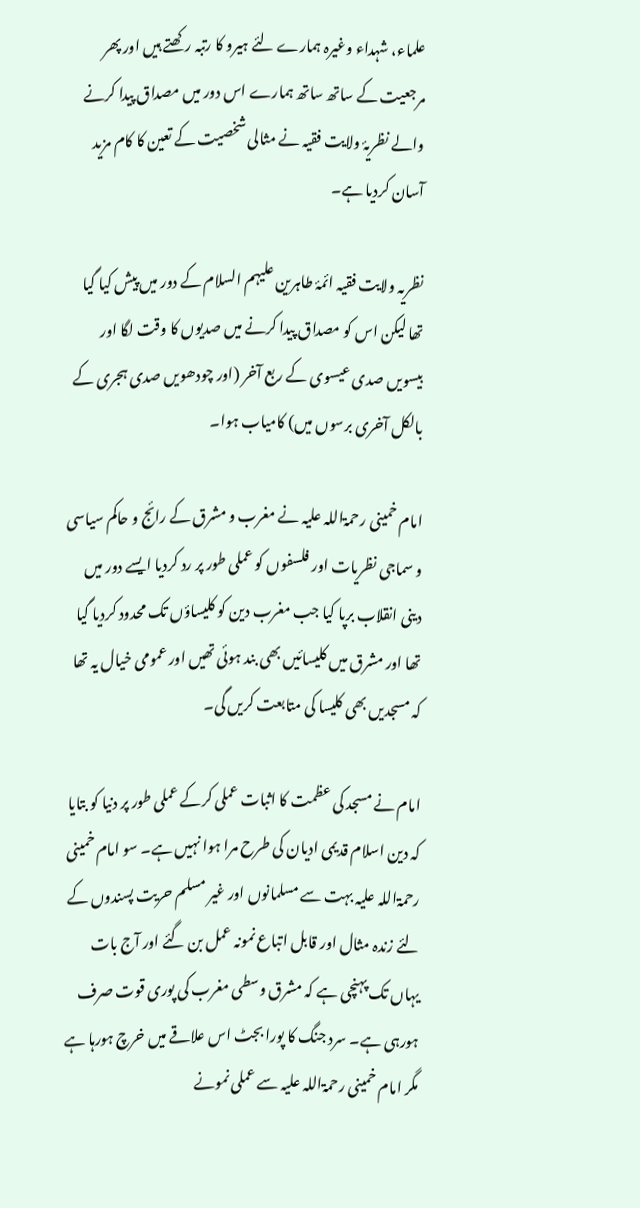علماء، شہداء وغیرہ ہمارے لئے ہیرو کا رتبہ رکھتے ہیں اور پھر مرجعیت کے ساتھ ساتھ ہمارے اس دور میں مصداق پیدا کرنے والے نظریۂ ولایت فقیہ نے مثالی شخصیت کے تعین کا کام مزید آسان کردیا ہے۔

نظریہ ولایت فقیہ ائمۂ طاہرین علیہم السلام کے دور میں پیش کیا گیا تھا لیکن اس کو مصداق پیدا کرنے میں صدیوں کا وقت لگا اور بیسویں صدی عیسوی کے ربع آخر (اور چودھویں صدی ہجری کے بالکل آخری برسوں میں) کامیاب ہوا۔

امام خمینی رحمۃاللہ علیہ نے مغرب و مشرق کے رائج و حاکم سیاسی و سماجی نظریات اور فلسفوں کو عملی طور پر رد کردیا ایسے دور میں دینی انقلاب برپا کیا جب مغرب دین کو کلیساؤں تک محدود کردیا گیا تھا اور مشرق میں کلیسائیں بھی بند ہوئی تھیں اور عمومی خیال یہ تھا کہ مسجدیں بھی کلیسا کی متابعت کریں گی۔

امام نے مسجد کی عظمت کا اثبات عملی کرکے عملی طور پر دنیا کو بتایا کہ دین اسلام قدیمی ادیان کی طرح مرا ہوا نہیں ہے۔ سو امام خمینی رحمۃاللہ علیہ بہت سے مسلمانوں اور غیر مسلم حریت پسندوں کے لئے زندہ مثال اور قابل اتباع نمونہ عمل بن گئے اور آج بات یہاں تک پہنچی ہے کہ مشرق وسطی مغرب کی پوری قوت صرف ہورہی ہے۔ سرد جنگ کا پورا بجٹ اس علاقے میں خرچ ہورہا ہے مگر امام خمینی رحمۃاللہ علیہ سے عملی نمونے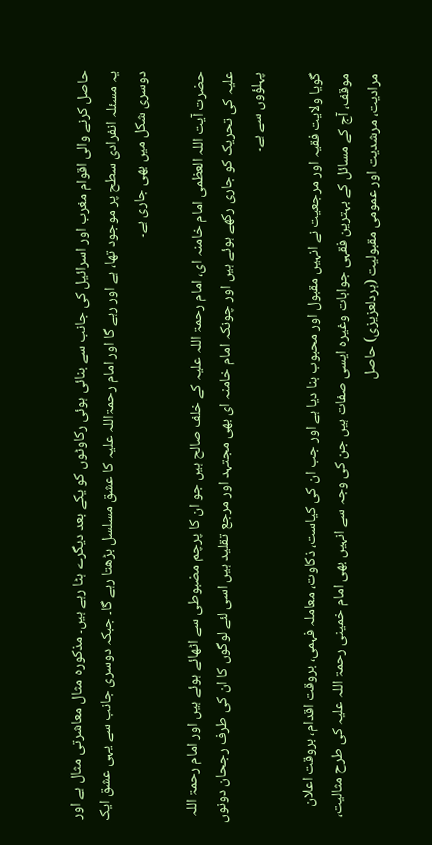حاصل کرنے والی اقوام مغرب اور اسرائیل کی جانب سے بنائی ہوئی رکاوٹوں کو یکے بعد دیگرے ہٹا رہے ہیں۔ مذکورہ مثال معاشرتی مثال ہے اور یہ مسئلہ انفرادی سطح پر موجود تھا، ہے اور رہے گا اور امام رحمۃاللہ علیہ کا عشق مسلسل بڑھتا رہے گا۔ جبکہ دوسری جانب سے یہی عشق ایک دوسری شکل میں بھی جاری ہے۔

حضرت آیت اللہ العظمی امام خامنہ ای، امام رحمۃ اللہ علیہ کے خلف صالح ہیں جو ان کا پرچم مضبوطی سے اٹھائے ہوئے ہیں اور امام رحمۃ اللہ علیہ کی تحریک کو جاری رکھے ہوئے ہیں اور چونکہ امام خامنہ ای بھی مجتہد اور مرجع تقلید ہیں اسی لئے لوگوں کا ان کی طرف رجحان دونوں پہلؤوں سے ہے۔

گویا ولایت فقیہ اور مرجعیت نے انہیں مقبول اور محبوب بنا دیا ہے اور جب ان کی کیاست، ذکاوت، معاملہ فہمی، بروقت اقدام، بروقت اعلان موقف، آج کے مسائل کے بہترین فقہی جوابات وغیرہ ایسی صفات ہیں جن کی وجہ سے انہیں بھی امام خمینی رحمۃ اللہ علیہ کی طرح مثالیت، مرادیت، مرشدیت اور عمومی مقبولیت (ہردلعزیزی) حاصل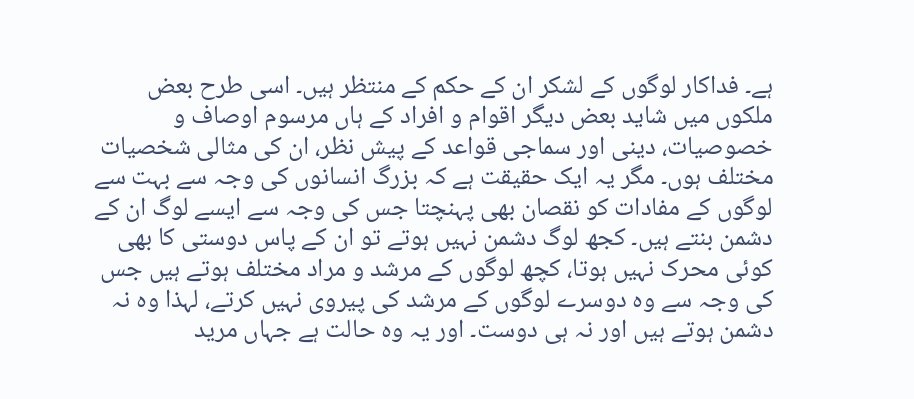ہے۔ فداکار لوگوں کے لشکر ان کے حکم کے منتظر ہیں۔ اسی طرح بعض ملکوں میں شاید بعض دیگر اقوام و افراد کے ہاں مرسوم اوصاف و خصوصیات، دینی اور سماجی قواعد کے پیش نظر، ان کی مثالی شخصیات مختلف ہوں۔ مگر یہ ایک حقیقت ہے کہ بزرگ انسانوں کی وجہ سے بہت سے لوگوں کے مفادات کو نقصان بھی پہنچتا جس کی وجہ سے ایسے لوگ ان کے دشمن بنتے ہیں۔ کجھ لوگ دشمن نہیں ہوتے تو ان کے پاس دوستی کا بھی کوئی محرک نہیں ہوتا، کچھ لوگوں کے مرشد و مراد مختلف ہوتے ہیں جس کی وجہ سے وہ دوسرے لوگوں کے مرشد کی پیروی نہیں کرتے، لہذا وہ نہ دشمن ہوتے ہیں اور نہ ہی دوست۔ اور یہ وہ حالت ہے جہاں مرید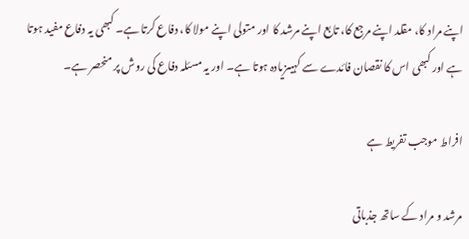اپنے مراد کا، مقلد اپنے مرجع کا، تابع اپنے مرشد کا اور متولی اپنے مولا کا، دفاع کرتا ہے۔ کبھی یہ دفاع مفید ہوتا ہے اور کبھی اس کا نقصان فائدے سے کہیںزیادہ ہوتا ہے۔ اور یہ مسئلہ دفاع کی روش پر منحصر ہے۔

افراط موجب تفریط ہے

مرشد و مراد کے ساتھ جذباتی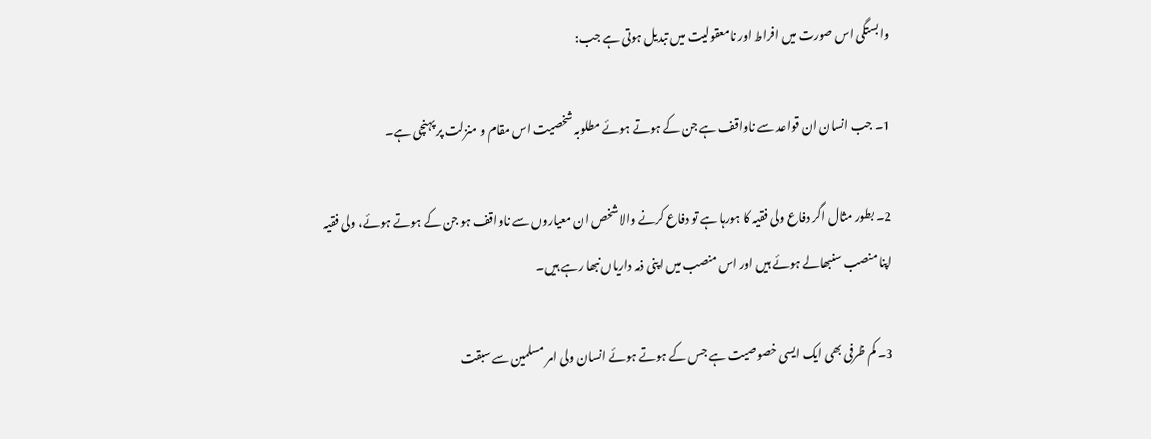وابستگی اس صورت میں افراط اور نامعقولیت میں تبدیل ہوتی ہے جب:

1۔ جب انسان ان قواعد سے ناواقف ہے جن کے ہوتے ہوئے مطلوبہ شخصیت اس مقام و منزلت پر پہنچی ہے۔

2۔ بطور مثال اگر دفاع ولی فقیہ کا ہورہا ہے تو دفاع کرنے والا شخص ان معیاروں سے ناواقف ہو جن کے ہوتے ہوئے، ولی فقیہ اپنا منصب سنبھالے ہوئے ہیں اور اس منصب میں اپنی ذمہ داریاں نبھا رہے ہیں۔

3۔ کم ظرفی بھی ایک ایسی خصوصیت ہے جس کے ہوتے ہوئے انسان ولی امر مسلمین سے سبقت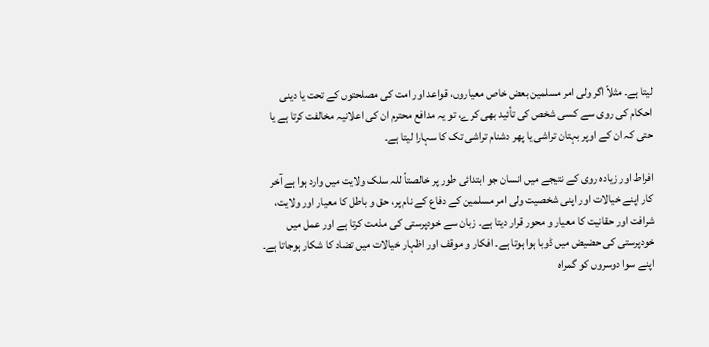لیتا ہے۔ مثلاً اگر ولی امر مسلمین بعض خاص معیاروں، قواعد اور امت کی مصلحتوں کے تحت یا دینی احکام کی روی سے کسی شخص کی تأئید بھی کرے، تو یہ مدافع محترم ان کی اعلانیہ مخالفت کرتا ہے یا حتی کہ ان کے اوپر بہتان تراشی یا پھر دشنام تراشی تک کا سہارا لیتا ہے۔

افراط اور زیادہ روی کے نتیجے میں انسان جو ابتدائی طور پر خالصتاً للہ سلک ولایت میں وارد ہوا ہے آخر کار اپنے خیالات اور اپنی شخصیت ولی امر مسلمین کے دفاع کے نام پر، حق و باطل کا معیار اور ولایت، شرافت اور حقانیت کا معیار و محور قرار دیتا ہے۔ زبان سے خودپرستی کی مذمت کرتا ہے اور عمل میں خودپرستی کی حضیض میں ڈوبا ہوا ہوتا ہے۔ افکار و موقف اور اظہار خیالات میں تضاد کا شکار ہوجاتا ہے۔ اپنے سوا دوسروں کو گمراہ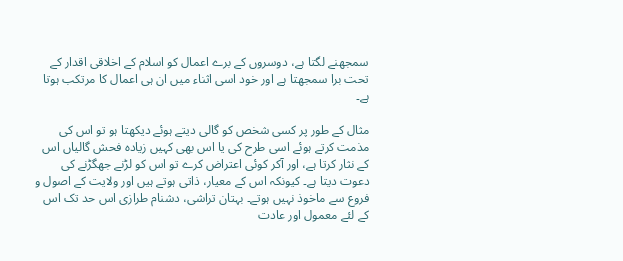سمجھنے لگتا ہے، دوسروں کے برے اعمال کو اسلام کے اخلاقی اقدار کے تحت برا سمجھتا ہے اور خود اسی اثناء میں ان ہی اعمال کا مرتکب ہوتا ہے۔

مثال کے طور پر کسی شخص کو گالی دیتے ہوئے دیکھتا ہو تو اس کی مذمت کرتے ہوئے اسی طرح کی یا اس بھی کہیں زیادہ فحش گالیاں اس کے نثار کرتا ہے، اور آکر کوئی اعتراض کرے تو اس کو لڑنے جھگڑنے کی دعوت دیتا ہے۔ کیونکہ اس کے معیار، ذاتی ہوتے ہیں اور ولایت کے اصول و فروع سے ماخوذ نہیں ہوتے۔ بہتان تراشی، دشنام طرازی اس حد تک اس کے لئے معمول اور عادت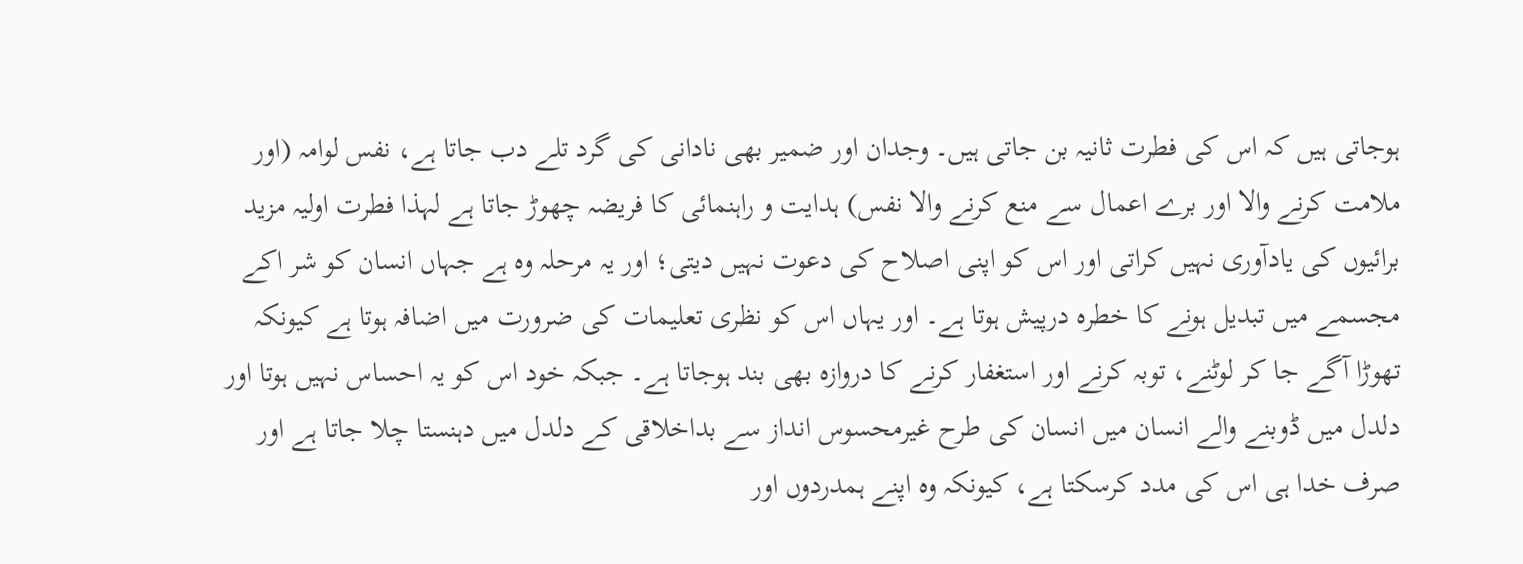ہوجاتی ہیں کہ اس کی فطرت ثانیہ بن جاتی ہیں۔ وجدان اور ضمیر بھی نادانی کی گرد تلے دب جاتا ہے، نفس لوامہ (اور ملامت کرنے والا اور برے اعمال سے منع کرنے والا نفس) ہدایت و راہنمائی کا فریضہ چھوڑ جاتا ہے لہذا فطرت اولیہ مزید برائیوں کی یادآوری نہیں کراتی اور اس کو اپنی اصلاح کی دعوت نہیں دیتی؛ اور یہ مرحلہ وہ ہے جہاں انسان کو شر اکے مجسمے میں تبدیل ہونے کا خطرہ درپیش ہوتا ہے۔ اور یہاں اس کو نظری تعلیمات کی ضرورت میں اضافہ ہوتا ہے کیونکہ تھوڑا آگے جا کر لوٹنے، توبہ کرنے اور استغفار کرنے کا دروازہ بھی بند ہوجاتا ہے۔ جبکہ خود اس کو یہ احساس نہیں ہوتا اور دلدل میں ڈوبنے والے انسان میں انسان کی طرح غیرمحسوس انداز سے بداخلاقی کے دلدل میں دہنستا چلا جاتا ہے اور صرف خدا ہی اس کی مدد کرسکتا ہے، کیونکہ وہ اپنے ہمدردوں اور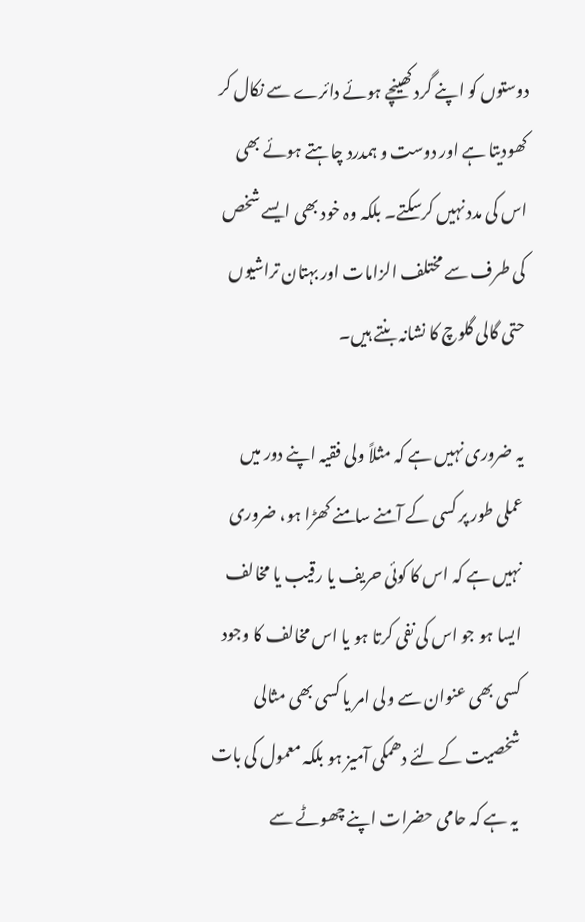دوستوں کو اپنے گرد کھینچے ہوئے دائرے سے نکال کر کھودیتا ہے اور دوست و ہمدرد چاہتے ہوئے بھی اس کی مدد نہیں کرسکتے۔ بلکہ وہ خود بھی ایسے شخص کی طرف سے مختلف الزامات اور بہتان تراشیوں حتی گالی گلوچ کا نشانہ بنتے ہیں۔

یہ ضروری نہیں ہے کہ مثلاً ولی فقیہ اپنے دور میں عملی طور پر کسی کے آمنے سامنے کھڑا ہو، ضروری نہیں ہے کہ اس کا کوئی حریف یا رقیب یا مخالف ایسا ہو جو اس کی نفی کرتا ہو یا اس مخالف کا وجود کسی بھی عنوان سے ولی امر یا کسی بھی مثالی شخصیت کے لئے دھمکی آمیز ہو بلکہ معمول کی بات یہ ہے کہ حامی حضرات اپنے چھوٹے سے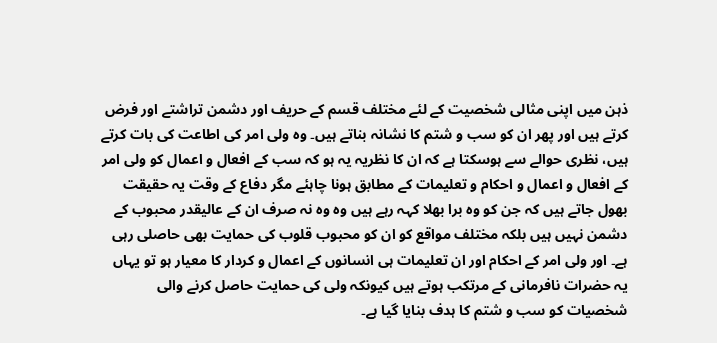ذہن میں اپنی مثالی شخصیت کے لئے مختلف قسم کے حریف اور دشمن تراشتے اور فرض کرتے ہیں اور پھر ان کو سب و شتم کا نشانہ بناتے ہیں۔ وہ ولی امر کی اطاعت کی بات کرتے ہیں، نظری حوالے سے ہوسکتا ہے کہ ان کا نظریہ یہ ہو کہ سب کے افعال و اعمال کو ولی امر کے افعال و اعمال و احکام و تعلیمات کے مطابق ہونا چاہئے مگر دفاع کے وقت یہ حقیقت بھول جاتے ہیں کہ جن کو وہ برا بھلا کہہ رہے ہیں وہ وہ نہ صرف ان کے عالیقدر محبوب کے دشمن نہیں ہیں بلکہ مختلف مواقع کو ان کو محبوب قلوب کی حمایت بھی حاصلی رہی ہے۔ اور ولی امر کے احکام اور ان تعلیمات ہی انسانوں کے اعمال و کردار کا معیار ہو تو یہاں یہ حضرات نافرمانی کے مرتکب ہوتے ہیں کیونکہ ولی کی حمایت حاصل کرنے والی شخصیات کو سب و شتم کا ہدف بنایا گیا ہے۔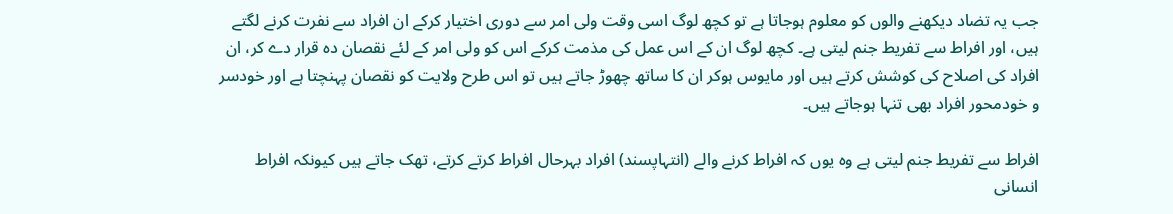جب یہ تضاد دیکھنے والوں کو معلوم ہوجاتا ہے تو کچھ لوگ اسی وقت ولی امر سے دوری اختیار کرکے ان افراد سے نفرت کرنے لگتے ہیں، اور افراط سے تفریط جنم لیتی ہے۔ کچھ لوگ ان کے اس عمل کی مذمت کرکے اس کو ولی امر کے لئے نقصان دہ قرار دے کر، ان افراد کی اصلاح کی کوشش کرتے ہیں اور مایوس ہوکر ان کا ساتھ چھوڑ جاتے ہیں تو اس طرح ولایت کو نقصان پہنچتا ہے اور خودسر و خودمحور افراد بھی تنہا ہوجاتے ہیں۔

افراط سے تفریط جنم لیتی ہے وہ یوں کہ افراط کرنے والے (انتہاپسند) افراد بہرحال افراط کرتے کرتے، تھک جاتے ہیں کیونکہ افراط انسانی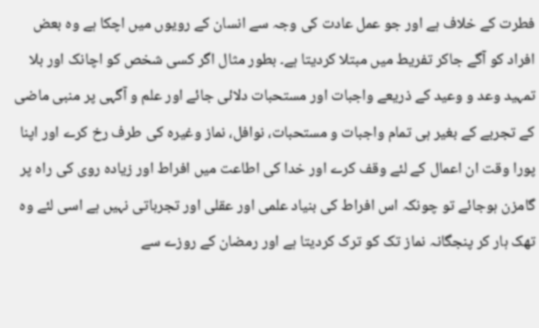فطرت کے خلاف ہے اور جو عمل عادت کی وجہ سے انسان کے رویوں میں اچکا ہے وہ بعض افراد کو آگے جاکر تفریط میں مبتلا کردیتا ہے۔ بطور مثال اگر کسی شخص کو اچانک اور بلا تمہید وعد و وعید کے ذریعے واجبات اور مستحبات دلائی جائے اور علم و آگہی پر منبی ماضی کے تجربے کے بغیر ہی تمام واجبات و مستحبات، نوافل، نماز وغیرہ کی طرف رخ کرے اور اپنا پورا وقت ان اعمال کے لئے وقف کرے اور خدا کی اطاعت میں افراط اور زیادہ روی کی راہ پر گامزن ہوجائے تو چونکہ اس افراط کی بنیاد علمی اور عقلی اور تجرباتی نہیں ہے اسی لئے وہ تھک ہار کر پنجگانہ نماز تک کو ترک کردیتا ہے اور رمضان کے روزے سے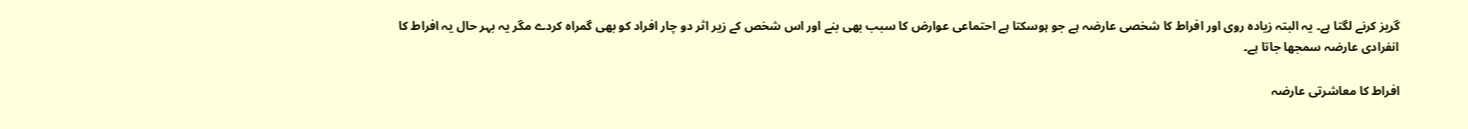گریز کرنے لگتا ہے۔ یہ البتہ زیادہ روی اور افراط کا شخصی عارضہ ہے جو ہوسکتا ہے احتماعی عوارض کا سبب بھی بنے اور اس شخص کے زیر اثر دو چار افراد کو بھی گمراہ کردے مگر یہ بہر حال یہ افراط کا انفرادی عارضہ سمجھا جاتا ہے۔

افراط کا معاشرتی عارضہ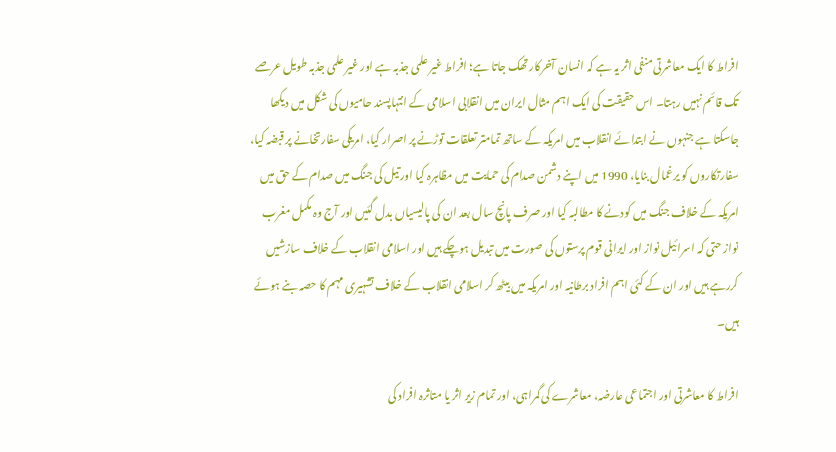افراط کا ایک معاشرتی منفی اثر یہ ہے کہ انسان آخرکار تھک جاتا ہے؛ افراط غیر علمی جذبہ ہے اور غیر علمی جذبہ طویل عرصے تک قائم نہیں رہتا۔ اس حقیقت کی ایک اہم مثال ایران میں انقلابی اسلامی کے انتہاپسند حامیوں کی شکل میں دیکھا جاسکتا ہے جنہوں نے ابتدائے انقلاب میں امریکہ کے ساتھ تمامتر تعلقات توڑنے پر اصرار کیا، امریکی سفارتخانے پر قبضہ کیا، سفارتکاروں کو یرغمال بنایا، 1990 میں اپنے دشمن صدام کی حمایت میں مظاہرہ کیا اور تیل کی جنگ میں صدام کے حق میں امریکہ کے خلاف جنگ میں کودنے کا مطالبہ کیا اور صرف پانچ سال بعد ان کی پالیسیاں بدل گئیں اور آج وہ مکمل مغرب نواز حتی کہ اسرائیل نواز اور ایرانی قوم پرستوں کی صورت میں تبدیل ہوچکے ہیں اور اسلامی انقلاب کے خلاف سازشیں کررہے ہیں اور ان کے کئی اہم افراد برطانیہ اور امریکہ میں بیٹھ کر اسلامی انقلاب کے خلاف تشہیری مہم کا حصہ بنے ہوئے ہیں۔

افراط کا معاشرتی اور اجتماعی عارضہ، معاشرے کی گمراہی، اور تمام زیر اثر یا متاثرہ افراد کی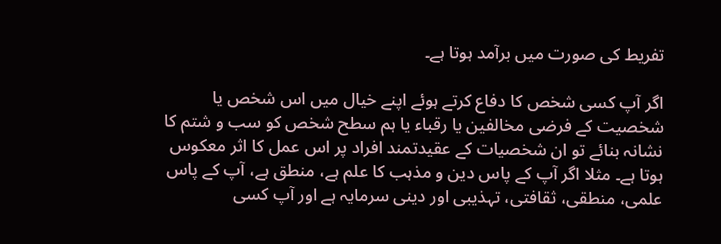تفریط کی صورت میں برآمد ہوتا ہے۔

اگر آپ کسی شخص کا دفاع کرتے ہوئے اپنے خیال میں اس شخص یا شخصیت کے فرضی مخالفین یا رقباء یا ہم سطح شخص کو سب و شتم کا نشانہ بنائے تو ان شخصیات کے عقیدتمند افراد پر اس عمل کا اثر معکوس ہوتا ہے۔ مثلا اگر آپ کے پاس دین و مذہب کا علم ہے، منطق ہے، آپ کے پاس علمی، منطقی، ثقافتی، تہذیبی اور دینی سرمایہ ہے اور آپ کسی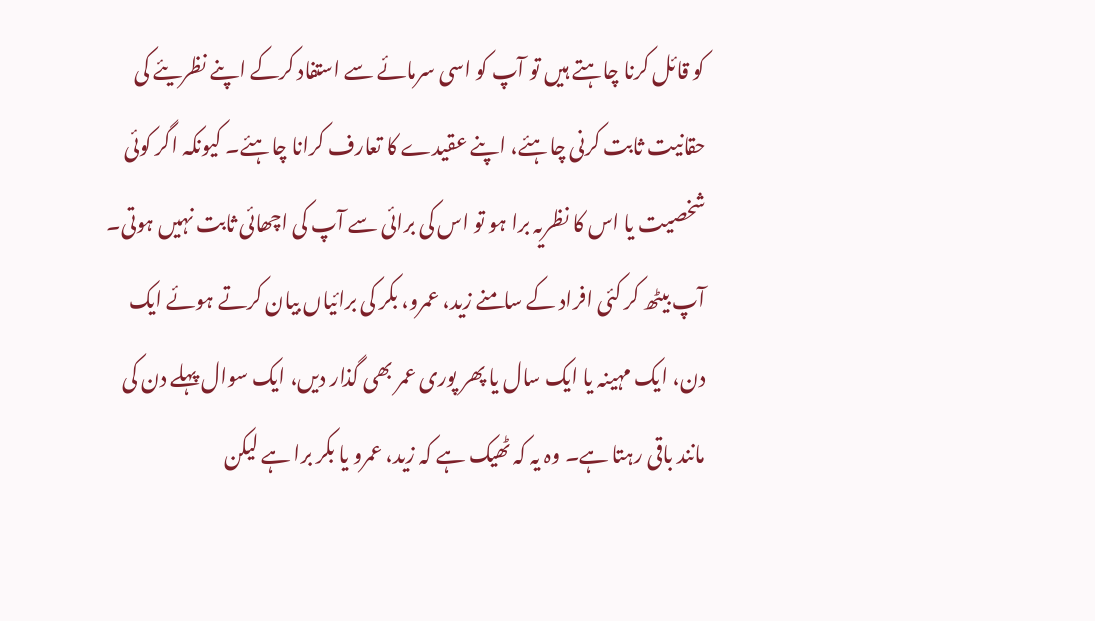کو قائل کرنا چاہتے ہیں تو آپ کو اسی سرمائے سے استفاد کرکے اپنے نظریئے کی حقانیت ثابت کرنی چاہئے، اپنے عقیدے کا تعارف کرانا چاہئے۔ کیونکہ اگر کوئی شخصیت یا اس کا نظریہ برا ہو تو اس کی برائی سے آپ کی اچھائی ثابت نہیں ہوتی۔ آپ بیٹھ کر کئی افراد کے سامنے زید، عمرو، بکر کی برائیاں بیان کرتے ہوئے ایک دن، ایک مہینہ یا ایک سال یا پھر پوری عمر بھی گذار دیں، ایک سوال پہلے دن کی مانند باقی رہتا ہے۔ وہ یہ کہ ٹھیک ہے کہ زید، عمرو یا بکر برا ہے لیکن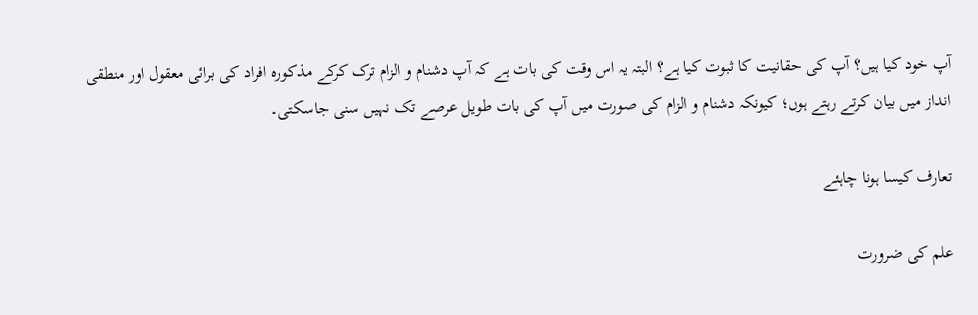آپ خود کیا ہیں؟ آپ کی حقانیت کا ثبوت کیا ہے؟ البتہ یہ اس وقت کی بات ہے کہ آپ دشنام و الزام ترک کرکے مذکورہ افراد کی برائی معقول اور منطقی انداز میں بیان کرتے رہتے ہوں؛ کیونکہ دشنام و الزام کی صورت میں آپ کی بات طویل عرصے تک نہیں سنی جاسکتی۔

تعارف کیسا ہونا چاہئے

علم کی ضرورت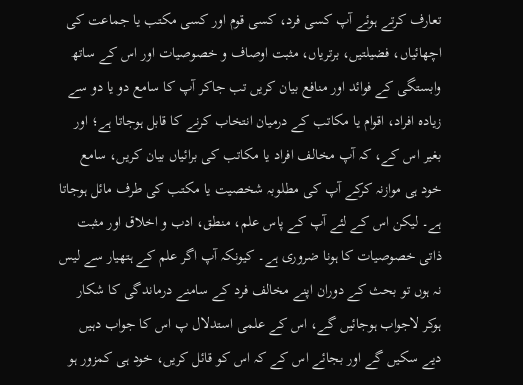تعارف کرتے ہوئے آپ کسی فرد، کسی قوم اور کسی مکتب یا جماعت کی اچھائیاں، فضیلتیں، برتریاں، مثبت اوصاف و خصوصیات اور اس کے ساتھ وابستگی کے فوائد اور منافع بیان کریں تب جاکر آپ کا سامع دو یا دو سے زیادہ افراد، اقوام یا مکاتب کے درمیان انتخاب کرنے کا قابل ہوجاتا ہے؛ اور بغیر اس کے، کہ آپ مخالف افراد یا مکاتب کی برائیاں بیان کریں، سامع خود ہی موازنہ کرکے آپ کی مطلوبہ شخصیت یا مکتب کی طرف مائل ہوجاتا ہے۔ لیکن اس کے لئے آپ کے پاس علم، منطق، ادب و اخلاق اور مثبت ذاتی خصوصیات کا ہونا ضروری ہے۔ کیونکہ آپ اگر علم کے ہتھیار سے لیس نہ ہوں تو بحث کے دوران اپنے مخالف فرد کے سامنے درماندگی کا شکار ہوکر لاجواب ہوجائیں گے، اس کے علمی استدلال پ اس کا جواب دہیں دیے سکیں گے اور بجائے اس کے کہ اس کو قائل کریں، خود ہی کمزور ہو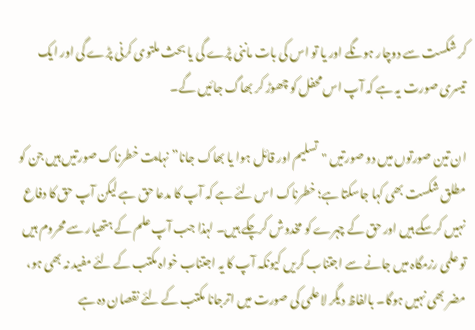کر شکست سے دوچار ہونگے اور یا تو اس کی بات ماننی پڑے گی یا بحث ملتوی کرنی پڑے گی اور ایک تیسری صورت یہ ہے کہ آپ اس محفل کو چھوڑ کر بھاگ جائیں گے۔

ان تین صورتوں میں دو صورتیں "تسلیم اور قائل ہوا یا بھاک جانا” نہایت خطرناک صورتیں ہیں جن کو مطلق شکست بھی کہا جاسکتا ہے؛ خطرناک اس لئے ہے کہ آپ کا مدعا حق ہے لیکن آپ حق کا دفاع نہیں کرسکے ہیں اور حق کے چہرے کو مخدوش کرچکے ہیں۔ لہذا جب آپ علم کے ہتھیار سے محروم ہیں تو علمی رزمگاہ میں جانے سے اجتناب کریں کیونکہ آپ کا یہ اجتناب خواہ مکتب کے لئے مفید نہ بھی ہو، مضر بھی نہیں ہوگا۔ بالفاظ دیگر لاعلمی کی صورت میں اترجانا مکتب کے لئے نقصان دہ ہے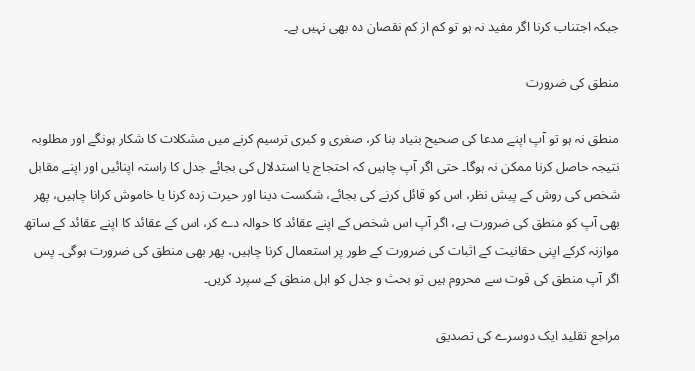جبکہ اجتناب کرنا اگر مفید نہ ہو تو کم از کم نقصان دہ بھی نہیں ہے۔

منطق کی ضرورت

منطق نہ ہو تو آپ اپنے مدعا کی صحیح بنیاد بنا کر، صغری و کبری ترسیم کرنے میں مشکلات کا شکار ہونگے اور مطلوبہ نتیجہ حاصل کرنا ممکن نہ ہوگا۔ حتی اگر آپ چاہیں کہ احتجاج یا استدلال کی بجائے جدل کا راستہ اپنائیں اور اپنے مقابل شخص کی روش کے پیش نظر، اس کو قائل کرنے کی بجائے، شکست دینا اور حیرت زدہ کرنا یا خاموش کرانا چاہیں، پھر بھی آپ کو منطق کی ضرورت ہے، اگر آپ اس شخص کے اپنے عقائد کا حوالہ دے کر، اس کے عقائد کا اپنے عقائد کے ساتھ موازنہ کرکے اپنی حقانیت کے اثبات کی ضرورت کے طور پر استعمال کرنا چاہیں، پھر بھی منطق کی ضرورت ہوگی۔ پس اگر آپ منطق کی قوت سے محروم ہیں تو بحث و جدل کو اہل منطق کے سپرد کریں۔

مراجع تقلید ایک دوسرے کی تصدیق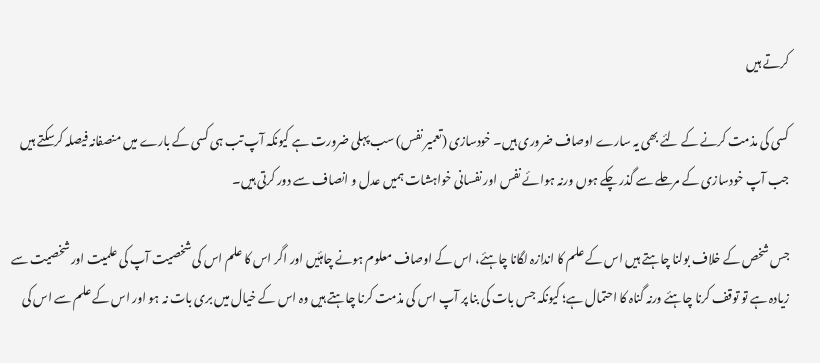کرتے ہیں

کسی کی مذمت کرنے کے لئے بھی یہ سارے اوصاف ضروری ہیں۔ خودسازی (تعمیر نفس) سب پہلی ضرورت ہے کیونکہ آپ تب ہی کسی کے بارے میں منصفانہ فیصلہ کرسکتے ہیں جب آپ خودسازی کے مرحلے سے گذر چکے ہوں ورنہ ہوائے نفس اور نفسانی خواہشات ہمیں عدل و انصاف سے دور کرتی ہیں۔

جس شخص کے خلاف بولنا چاہتے ہیں اس کے علم کا اندازہ لگانا چاہئے، اس کے اوصاف معلوم ہونے چاہئیں اور اگر اس کا علم اس کی شخصیت آپ کی علمیت اور شخصیت سے زیادہ ہے تو توقف کرنا چاہئے ورنہ گناہ کا احتمال ہے؛ کیونکہ جس بات کی بنا پر آپ اس کی مذمت کرنا چاہتے ہیں وہ اس کے خیال میں بری بات نہ ہو اور اس کے علم سے اس کی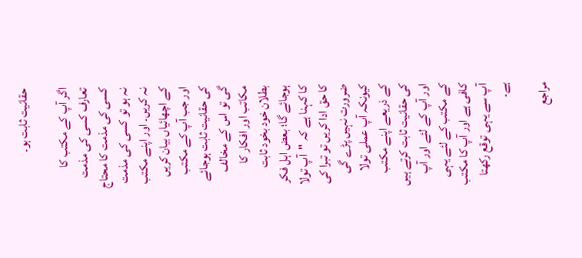حقانیت ثابت ہو۔

اگر آپ کے مکتب کا تعارف کسی کی مذمت کسی کی مذمت کا محتاج نہ ہو تو کسی کی مذمت نہ کریں۔ اور اپنے مکتب کے اچھائیاں بیان کریں اور جب آپ کے مکتب کی حقانیت ثابت ہوجائے گی تو اس کے مخالف مکاتب اور افکار کا بطلان خود بخود ثابت ہوجائے گا؛ بعض اہل فکر کا کہنا ہے کہ "آپ تولا کا حق ادا کریں تو تبرا کی ضرورت نہیں پڑے گی کیونکہ آپ عملی تولا کے ذریعے اپنے مکتب کی حقانیت ثابت کرتے ہیں اور آپ کے لئے اور آپ کے مکتب کے لئے یہی کافی ہے اور آپ کا مکتب آپ سے یہی توقع رکھتا ہے۔

مراجع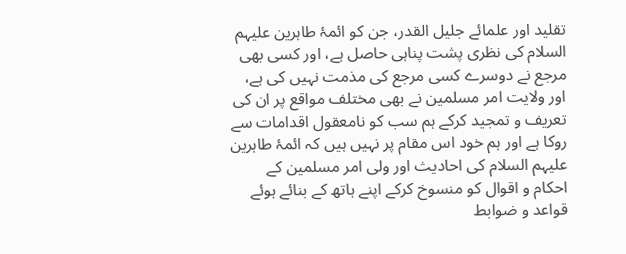تقلید اور علمائے جلیل القدر، جن کو ائمۂ طاہرین علیہم السلام کی نظری پشت پناہی حاصل ہے، اور کسی بھی مرجع نے دوسرے کسی مرجع کی مذمت نہیں کی ہے، اور ولایت امر مسلمین نے بھی مختلف مواقع پر ان کی تعریف و تمجید کرکے ہم سب کو نامعقول اقدامات سے روکا ہے اور ہم خود اس مقام پر نہیں ہیں کہ ائمۂ طاہرین علیہم السلام کی احادیث اور ولی امر مسلمین کے احکام و اقوال کو منسوخ کرکے اپنے ہاتھ کے بنائے ہوئے قواعد و ضوابط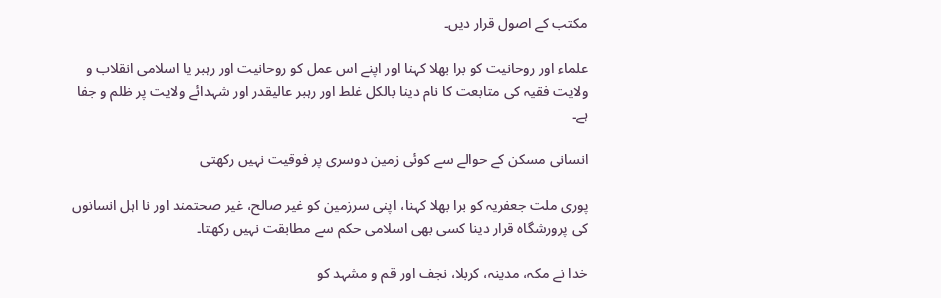مکتب کے اصول قرار دیں۔

علماء اور روحانیت کو برا بھلا کہنا اور اپنے اس عمل کو روحانیت اور رہبر یا اسلامی انقلاب و ولایت فقیہ کی متابعت کا نام دینا بالکل غلط اور رہبر عالیقدر اور شہدائے ولایت پر ظلم و جفا ہے۔

انسانی مسکن کے حوالے سے کوئی زمین دوسری پر فوقیت نہیں رکھتی

پوری ملت جعفریہ کو برا بھلا کہنا، اپنی سرزمین کو غیر صالح، غیر صحتمند اور نا اہل انسانوں کی پرورشگاہ قرار دینا کسی بھی اسلامی حکم سے مطابقت نہیں رکھتا۔

خدا نے مکہ، مدینہ، کربلا، نجف اور قم و مشہد کو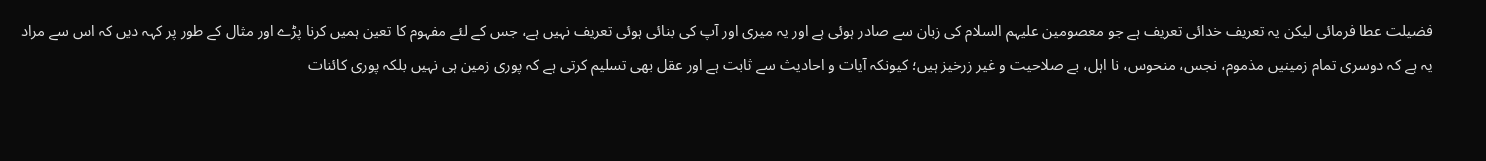فضیلت عطا فرمائی لیکن یہ تعریف خدائی تعریف ہے جو معصومین علیہم السلام کی زبان سے صادر ہوئی ہے اور یہ میری اور آپ کی بنائی ہوئی تعریف نہیں ہے، جس کے لئے مفہوم کا تعین ہمیں کرنا پڑے اور مثال کے طور پر کہہ دیں کہ اس سے مراد یہ ہے کہ دوسری تمام زمینیں مذموم، نجس، منحوس، نا اہل، بے صلاحیت و غیر زرخیز ہیں؛ کیونکہ آیات و احادیث سے ثابت ہے اور عقل بھی تسلیم کرتی ہے کہ پوری زمین ہی نہیں بلکہ پوری کائنات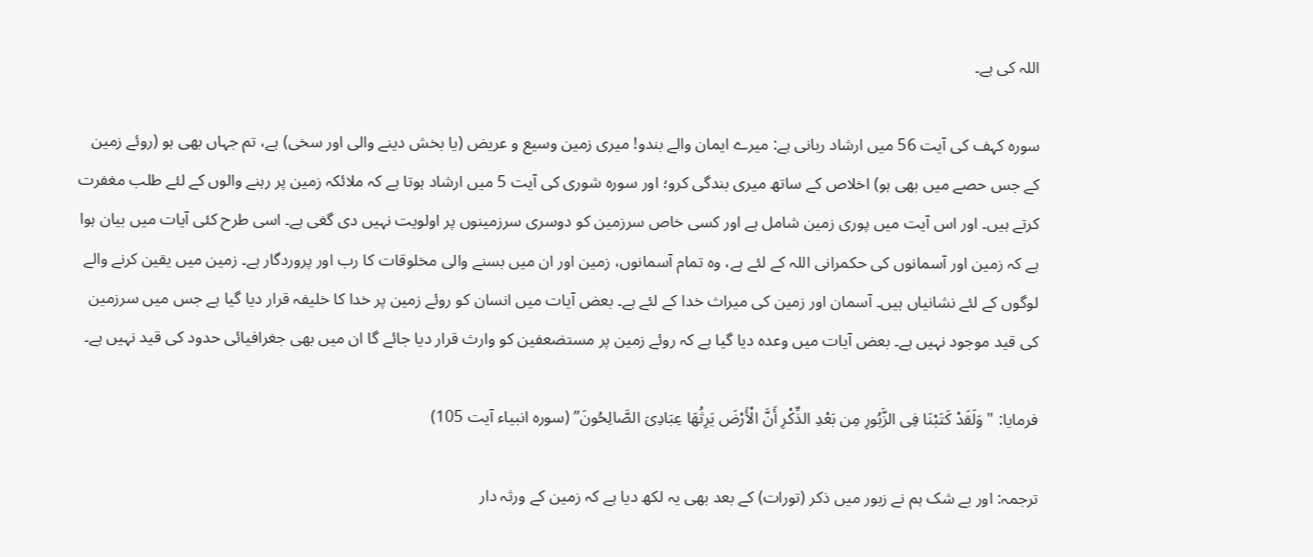اللہ کی ہے۔

سورہ کہف کی آیت 56 میں ارشاد ربانی ہے: میرے ایمان والے بندو! میری زمین وسیع و عریض (یا بخش دینے والی اور سخی) ہے، تم جہاں بھی ہو (روئے زمین کے جس حصے میں بھی ہو) اخلاص کے ساتھ میری بندگی کرو؛ اور سورہ شوری کی آیت 5 میں ارشاد ہوتا ہے کہ ملائکہ زمین پر رہنے والوں کے لئے طلب مغفرت کرتے ہیں۔ اور اس آیت میں پوری زمین شامل ہے اور کسی خاص سرزمین کو دوسری سرزمینوں پر اولویت نہیں دی گغی ہے۔ اسی طرح کئی آیات میں بیان ہوا ہے کہ زمین اور آسمانوں کی حکمرانی اللہ کے لئے ہے، وہ تمام آسمانوں، زمین اور ان میں بسنے والی مخلوقات کا رب اور پروردگار ہے۔ زمین میں یقین کرنے والے لوگوں کے لئے نشانیاں ہیں۔ آسمان اور زمین کی میراث خدا کے لئے ہے۔ بعض آیات میں انسان کو روئے زمین پر خدا کا خلیفہ قرار دیا گیا ہے جس میں سرزمین کی قید موجود نہیں ہے۔ بعض آیات میں وعدہ دیا گیا ہے کہ روئے زمین پر مستضعفین کو وارث قرار دیا جائے گا ان میں بھی جغرافیائی حدود کی قید نہیں ہے۔

فرمایا: "وَلَقَدْ كَتَبْنَا فِی الزَّبُورِ مِن بَعْدِ الذِّكْرِ أَنَّ الْأَرْضَ یَرِثُهَا عِبَادِیَ الصَّالِحُونَ” (سورہ انبیاء آیت 105)

ترجمہ: اور بے شک ہم نے زبور میں ذکر (تورات) کے بعد بھی یہ لکھ دیا ہے کہ زمین کے ورثہ دار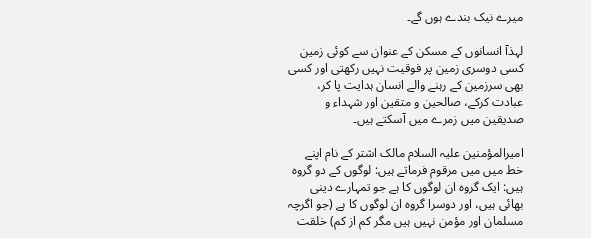میرے نیک بندے ہوں گے۔

لہذآ انسانوں کے مسکن کے عنوان سے کوئی زمین کسی دوسری زمین پر فوقیت نہیں رکھتی اور کسی بھی سرزمین کے رہنے والے انسان ہدایت پا کر، عبادت کرکے، صالحین و متقین اور شہداء و صدیقین میں زمرے میں آسکتے ہیں۔

امیرالمؤمنین علیہ السلام مالک اشتر کے نام اپنے خط میں میں مرقوم فرماتے ہیں: لوگوں کے دو گروہ ہیں: ایک گروہ ان لوگوں کا ہے جو تمہارے دینی بھائی ہیں، اور دوسرا گروہ ان لوگوں کا ہے (جو اگرچہ مسلمان اور مؤمن نہیں ہیں مگر کم از کم) خلقت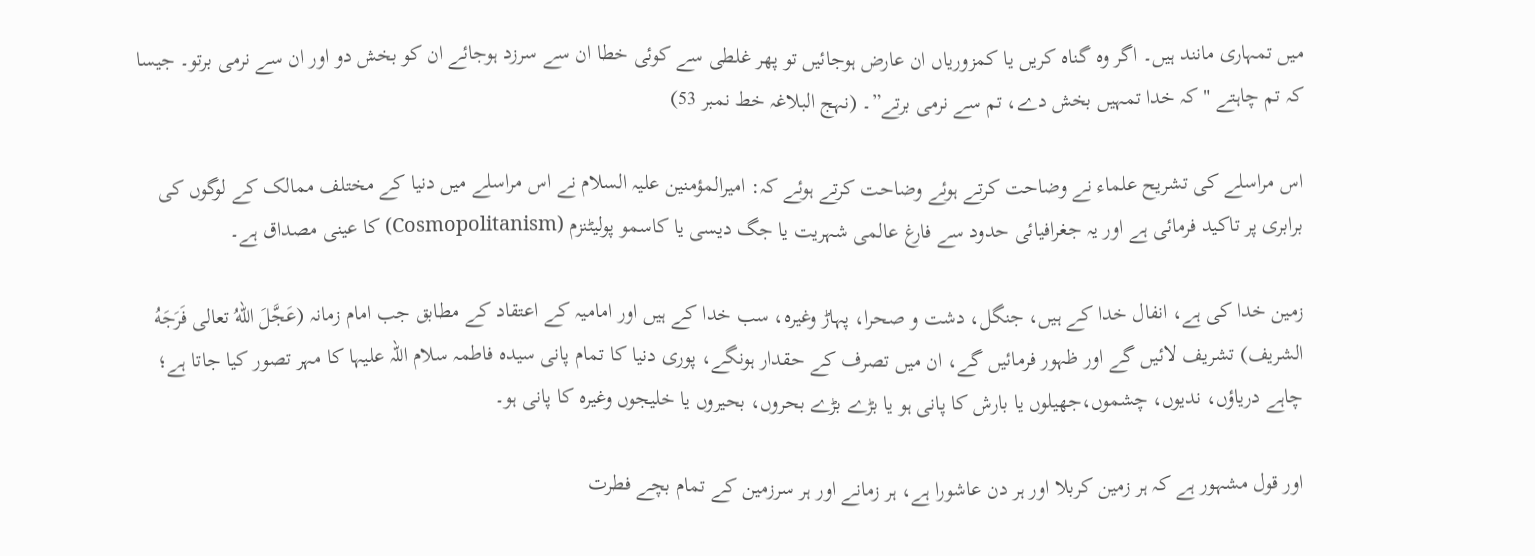میں تمہاری مانند ہیں۔ اگر وہ گناہ کریں یا کمزوریاں ان عارض ہوجائیں تو پھر غلطی سے کوئی خطا ان سے سرزد ہوجائے ان کو بخش دو اور ان سے نرمی برتو۔ جیسا کہ تم چاہتے "کہ خدا تمہیں بخش دے، تم سے نرمی برتے”۔ (نہج البلاغہ خط نمبر 53)

اس مراسلے کی تشریح علماء نے وضاحت کرتے ہوئے وضاحت کرتے ہوئے کہ: امیرالمؤمنین علیہ السلام نے اس مراسلے میں دنیا کے مختلف ممالک کے لوگوں کی برابری پر تاکید فرمائی ہے اور یہ جغرافیائی حدود سے فارغ عالمی شہریت یا جگ دیسی یا کاسمو پولیٹنزم (Cosmopolitanism) کا عینی مصداق ہے۔

زمین خدا کی ہے، انفال خدا کے ہیں، جنگل، دشت و صحرا، پہاڑ وغیرہ، سب خدا کے ہیں اور امامیہ کے اعتقاد کے مطابق جب امام زمانہ (عَجَّلَ اللهُ تعالی فَرَجَهُ الشریف) تشریف لائیں گے اور ظہور فرمائیں گے، ان میں تصرف کے حقدار ہونگے، پوری دنیا کا تمام پانی سیدہ فاطمہ سلام اللہ علیہا کا مہر تصور کیا جاتا ہے؛ چاہے دریاؤں، ندیوں، چشموں،جھیلوں یا بارش کا پانی ہو یا بڑے بڑے بحروں، بحیروں یا خلیجوں وغیرہ کا پانی ہو۔

اور قول مشہور ہے کہ ہر زمین کربلا اور ہر دن عاشورا ہے، ہر زمانے اور ہر سرزمین کے تمام بچے فطرت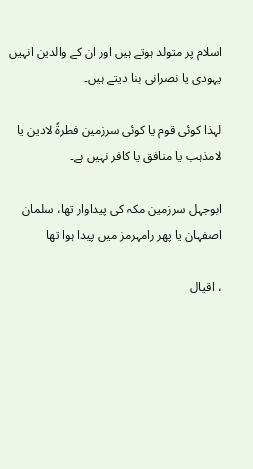اسلام پر متولد ہوتے ہیں اور ان کے والدین انہیں یہودی یا نصرانی بنا دیتے ہیں۔

لہذا کوئی قوم یا کوئی سرزمین فطرةً لادین یا لامذہب یا منافق یا کافر نہیں ہے۔

ابوجہل سرزمین مکہ کی پیداوار تھا، سلمان اصفہان یا پھر رامہرمز میں پیدا ہوا تھا

، اقیال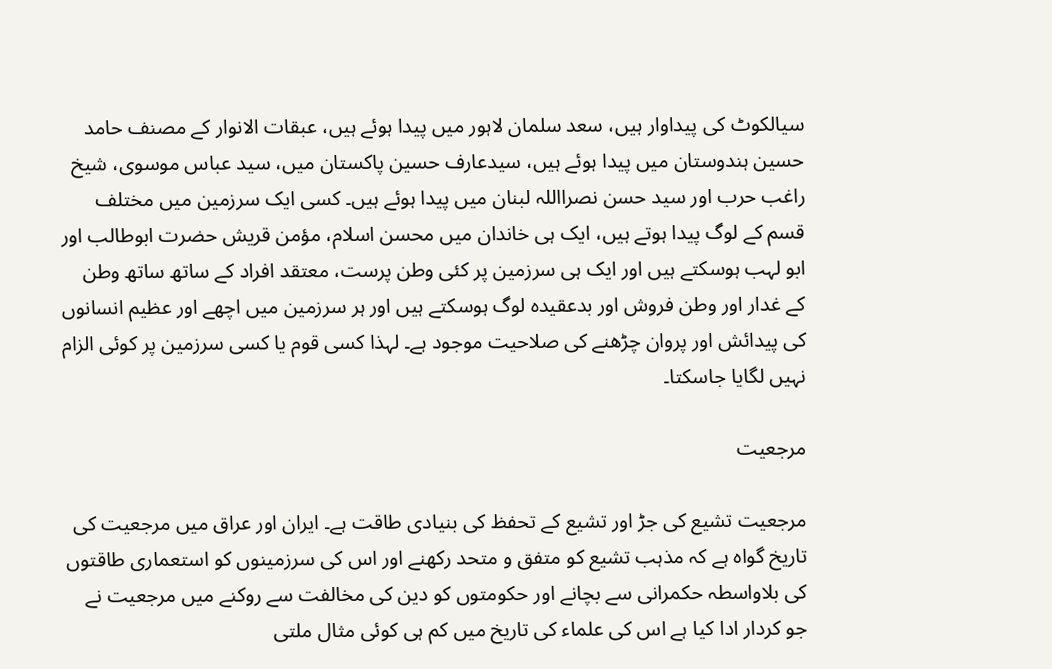سیالکوٹ کی پیداوار ہیں، سعد سلمان لاہور میں پیدا ہوئے ہیں، عبقات الانوار کے مصنف حامد حسین ہندوستان میں پیدا ہوئے ہیں، سیدعارف حسین پاکستان میں، سید عباس موسوی، شیخ راغب حرب اور سید حسن نصرااللہ لبنان میں پیدا ہوئے ہیں۔ کسی ایک سرزمین میں مختلف قسم کے لوگ پیدا ہوتے ہیں، ایک ہی خاندان میں محسن اسلام، مؤمن قریش حضرت ابوطالب اور ابو لہب ہوسکتے ہیں اور ایک ہی سرزمین پر کئی وطن پرست، معتقد افراد کے ساتھ ساتھ وطن کے غدار اور وطن فروش اور بدعقیدہ لوگ ہوسکتے ہیں اور ہر سرزمین میں اچھے اور عظیم انسانوں کی پیدائش اور پروان چڑھنے کی صلاحیت موجود ہے۔ لہذا کسی قوم یا کسی سرزمین پر کوئی الزام نہیں لگایا جاسکتا۔

مرجعیت

مرجعیت تشیع کی جڑ اور تشیع کے تحفظ کی بنیادی طاقت ہے۔ ایران اور عراق میں مرجعیت کی تاریخ گواہ ہے کہ مذہب تشیع کو متفق و متحد رکھنے اور اس کی سرزمینوں کو استعماری طاقتوں کی بلاواسطہ حکمرانی سے بچانے اور حکومتوں کو دین کی مخالفت سے روکنے میں مرجعیت نے جو کردار ادا کیا ہے اس کی علماء کی تاریخ میں کم ہی کوئی مثال ملتی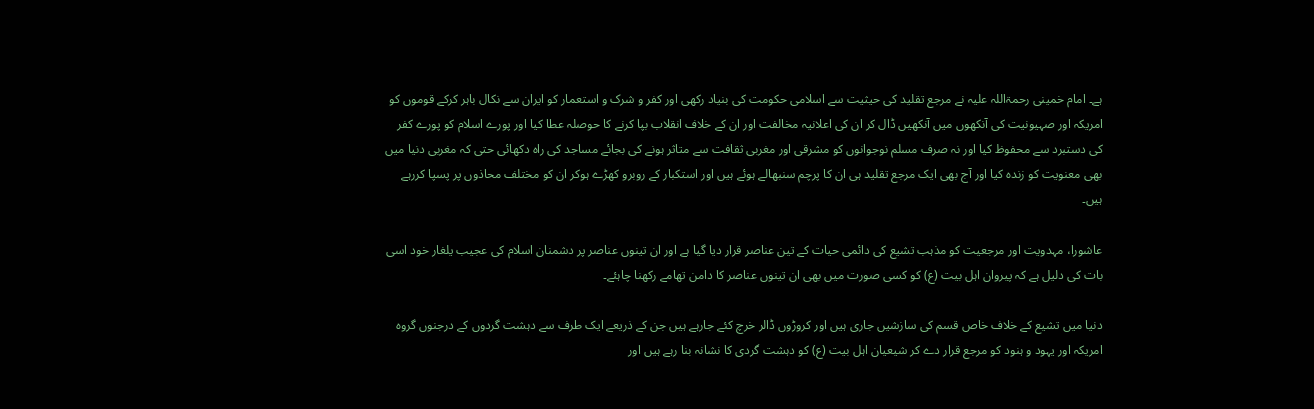ہے۔ امام خمینی رحمۃاللہ علیہ نے مرجع تقلید کی حیثیت سے اسلامی حکومت کی بنیاد رکھی اور کفر و شرک و استعمار کو ایران سے نکال باہر کرکے قوموں کو امریکہ اور صہیونیت کی آنکھوں میں آنکھیں ڈال کر ان کی اعلانیہ مخالفت اور ان کے خلاف انقلاب بپا کرنے کا حوصلہ عطا کیا اور پورے اسلام کو پورے کفر کی دستبرد سے محفوظ کیا اور نہ صرف مسلم نوجوانوں کو مشرقی اور مغربی ثقافت سے متاثر ہونے کی بجائے مساجد کی راہ دکھائی حتی کہ مغربی دنیا میں بھی معنویت کو زندہ کیا اور آج بھی ایک مرجع تقلید ہی ان کا پرچم سنبھالے ہوئے ہیں اور استکبار کے روبرو کھڑے ہوکر ان کو مختلف محاذوں پر پسپا کررہے ہیں۔

عاشورا، مہدویت اور مرجعیت کو مذہب تشیع کی دائمی حیات کے تین عناصر قرار دیا گیا ہے اور ان تینوں عناصر پر دشمنان اسلام کی عجیب یلغار خود اسی بات کی دلیل ہے کہ پیروان اہل بیت (ع) کو کسی صورت میں بھی ان تینوں عناصر کا دامن تھامے رکھنا چاہئے۔

دنیا میں تشیع کے خلاف خاص قسم کی سازشیں جاری ہیں اور کروڑوں ڈالر خرچ کئے جارہے ہیں جن کے ذریعے ایک طرف سے دہشت گردوں کے درجنوں گروہ امریکہ اور یہود و ہنود کو مرجع قرار دے کر شیعیان اہل بیت (ع) کو دہشت گردی کا نشانہ بنا رہے ہیں اور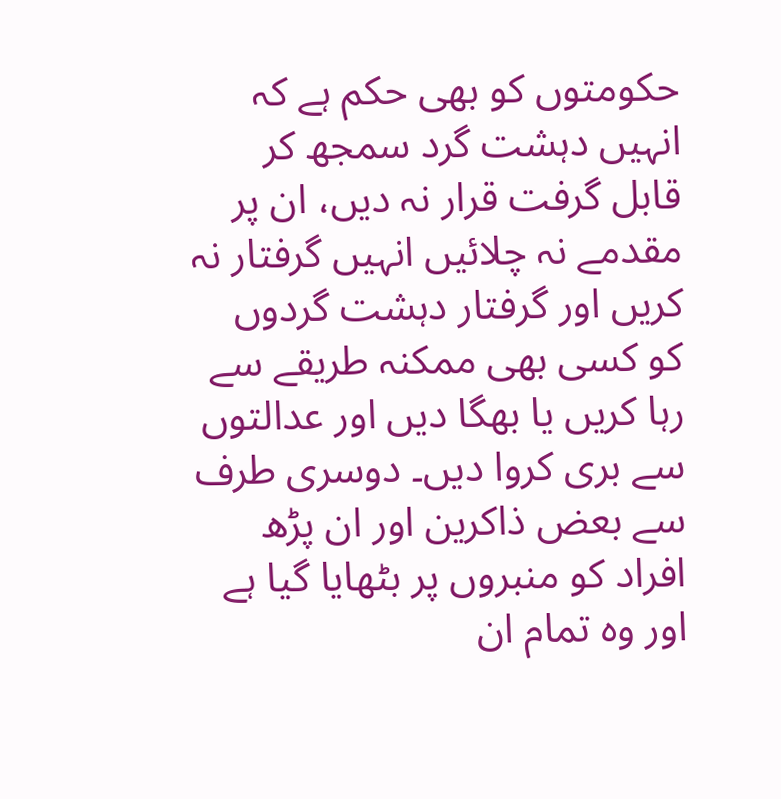حکومتوں کو بھی حکم ہے کہ انہیں دہشت گرد سمجھ کر قابل گرفت قرار نہ دیں، ان پر مقدمے نہ چلائیں انہیں گرفتار نہ کریں اور گرفتار دہشت گردوں کو کسی بھی ممکنہ طریقے سے رہا کریں یا بھگا دیں اور عدالتوں سے بری کروا دیں۔ دوسری طرف سے بعض ذاکرین اور ان پڑھ افراد کو منبروں پر بٹھایا گیا ہے اور وہ تمام ان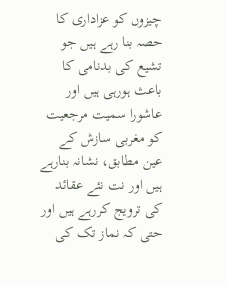چیزوں کو عزاداری کا حصہ بنا رہے ہیں جو تشیع کی بدنامی کا باعث ہورہی ہیں اور عاشورا سمیت مرجعیت کو مغربی سازش کے عین مطابق، نشانہ بنارہے ہیں اور نت نئے عقائد کی ترویج کررہے ہیں اور حتی کہ نماز تک کی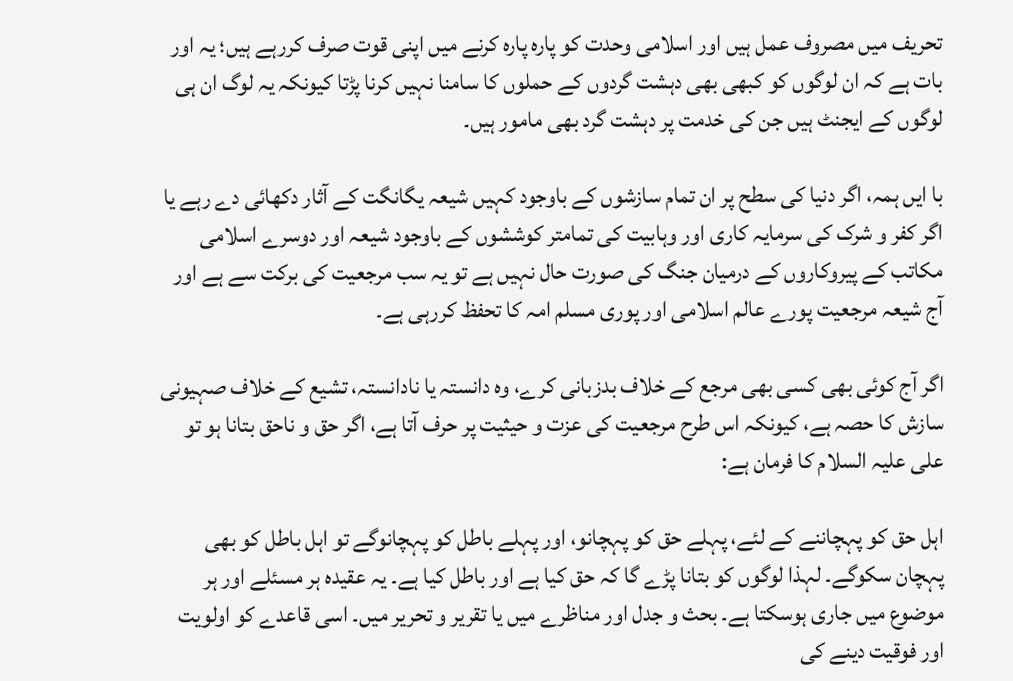تحریف میں مصروف عمل ہیں اور اسلامی وحدت کو پارہ پارہ کرنے میں اپنی قوت صرف کررہے ہیں؛ یہ اور بات ہے کہ ان لوگوں کو کبھی بھی دہشت گردوں کے حملوں کا سامنا نہیں کرنا پڑتا کیونکہ یہ لوگ ان ہی لوگوں کے ایجنٹ ہیں جن کی خدمت پر دہشت گرد بھی مامور ہیں۔

با ایں ہمہ، اگر دنیا کی سطح پر ان تمام سازشوں کے باوجود کہیں شیعہ یگانگت کے آثار دکھائی دے رہے یا اگر کفر و شرک کی سرمایہ کاری اور وہابیت کی تمامتر کوششوں کے باوجود شیعہ اور دوسرے اسلامی مکاتب کے پیروکاروں کے درمیان جنگ کی صورت حال نہیں ہے تو یہ سب مرجعیت کی برکت سے ہے اور آج شیعہ مرجعیت پورے عالم اسلامی اور پوری مسلم امہ کا تحفظ کررہی ہے۔

اگر آج کوئی بھی کسی بھی مرجع کے خلاف بدزبانی کرے، وہ دانستہ یا نادانستہ، تشیع کے خلاف صہیونی سازش کا حصہ ہے، کیونکہ اس طرح مرجعیت کی عزت و حیثیت پر حرف آتا ہے، اگر حق و ناحق بتانا ہو تو علی علیہ السلام کا فرمان ہے:

اہل حق کو پہچاننے کے لئے، پہلے حق کو پہچانو، اور پہلے باطل کو پہچانوگے تو اہل باطل کو بھی پہچان سکوگے۔ لہذا لوگوں کو بتانا پڑے گا کہ حق کیا ہے اور باطل کیا ہے۔ یہ عقیدہ ہر مسئلے اور ہر موضوع میں جاری ہوسکتا ہے۔ بحث و جدل اور مناظرے میں یا تقریر و تحریر میں۔ اسی قاعدے کو اولویت اور فوقیت دینے کی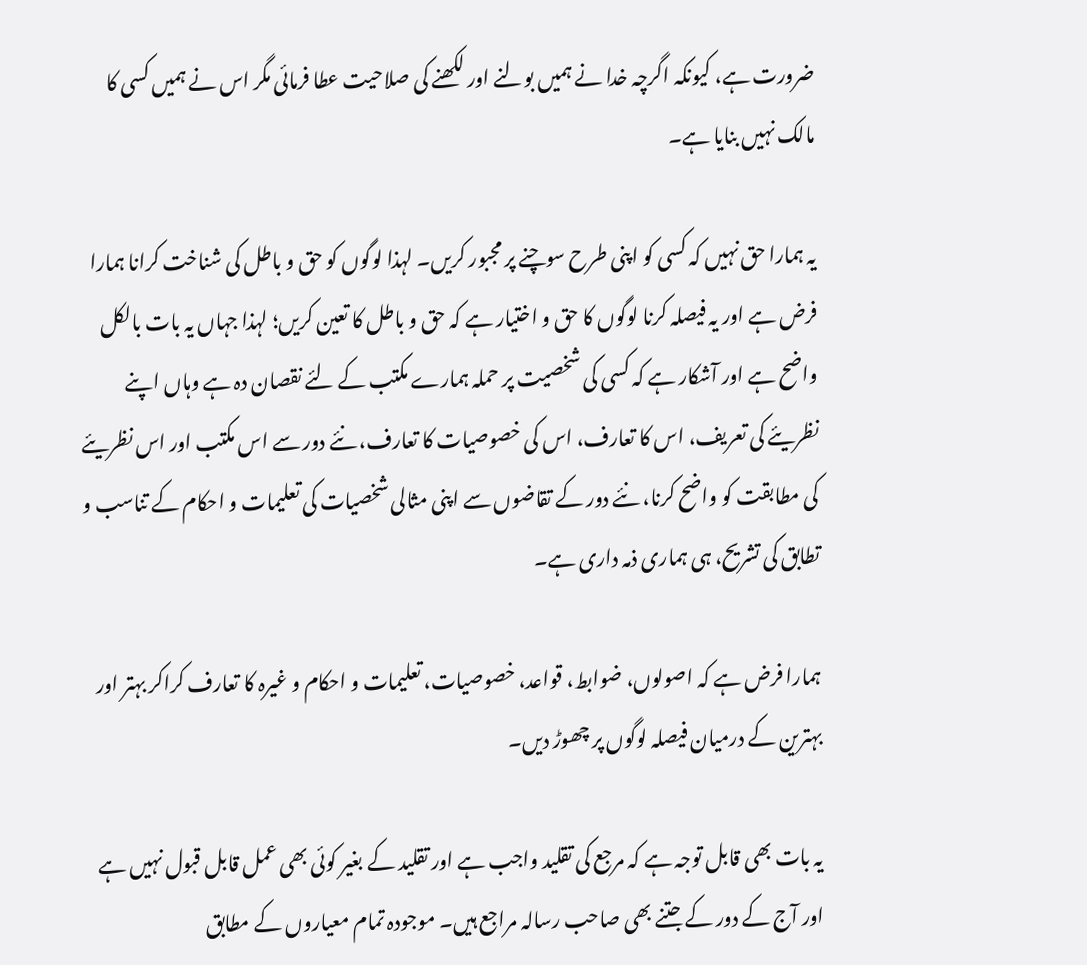ضرورت ہے، کیونکہ اگرچہ خدا نے ہمیں بولنے اور لکھنے کی صلاحیت عطا فرمائی مگر اس نے ہمیں کسی کا مالک نہیں بنایا ہے۔

یہ ہمارا حق نہیں کہ کسی کو اپنی طرح سوچنے پر مجبور کریں۔ لہذا لوگوں کو حق و باطل کی شناخت کرانا ہمارا فرض ہے اور یہ فیصلہ کرنا لوگوں کا حق و اختیار ہے کہ حق و باطل کا تعین کریں؛ لہذا جہاں یہ بات بالکل واضح ہے اور آشکار ہے کہ کسی کی شخصیت پر حملہ ہمارے مکتب کے لئے نقصان دہ ہے وہاں اپنے نظریئے کی تعریف، اس کا تعارف، اس کی خصوصیات کا تعارف، نئے دور سے اس مکتب اور اس نظریئے کی مطابقت کو واضح کرنا، نئے دور کے تقاضوں سے اپنی مثالی شخصیات کی تعلیمات و احکام کے تناسب و تطابق کی تشریح، ہی ہماری ذمہ داری ہے۔

ہمارا فرض ہے کہ اصولوں، ضوابط، قواعد، خصوصیات، تعلیمات و احکام و غیرہ کا تعارف کراکر بہتر اور بہترین کے درمیان فیصلہ لوگوں پر چھوڑ دیں۔

یہ بات بھی قابل توجہ ہے کہ مرجع کی تقلید واجب ہے اور تقلید کے بغیر کوئی بھی عمل قابل قبول نہیں ہے اور آج کے دور کے جتنے بھی صاحب رسالہ مراجع ہیں۔ موجودہ تمام معیاروں کے مطابق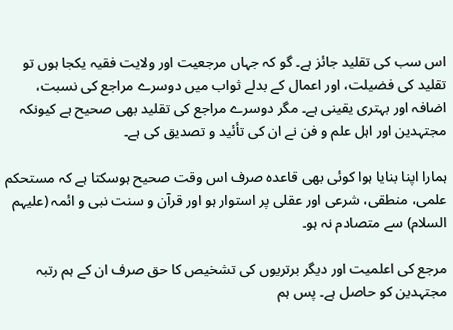اس سب کی تقلید جائز ہے۔ گو کہ جہاں مرجعیت اور ولایت فقیہ یکجا ہوں تو تقلید کی فضیلت، اور اعمال کے بدلے ثواب میں دوسرے مراجع کی نسبت، اضافہ اور بہتری یقینی ہے۔ مگر دوسرے مراجع کی تقلید بھی صحیح ہے کیونکہ مجتہدین اور اہل علم و فن نے ان کی تأئید و تصدیق کی ہے۔

ہمارا اپنا بنایا ہوا کوئی بھی قاعدہ صرف اس وقت صحیح ہوسکتا ہے کہ مستحکم علمی، منطقی، شرعی اور عقلی پر استوار ہو اور قرآن و سنت نبی و ائمہ (علیہم السلام) سے متصادم نہ ہو۔

مرجع کی اعلمیت اور دیگر برتریوں کی تشخیص کا حق صرف ان کے ہم رتبہ مجتہدین کو حاصل ہے۔ پس ہم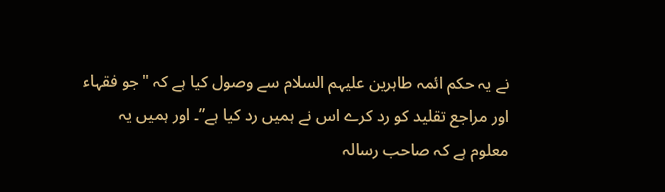نے یہ حکم ائمہ طاہرین علیہم السلام سے وصول کیا ہے کہ "جو فقہاء اور مراجع تقلید کو رد کرے اس نے ہمیں رد کیا ہے”۔ اور ہمیں یہ معلوم ہے کہ صاحب رسالہ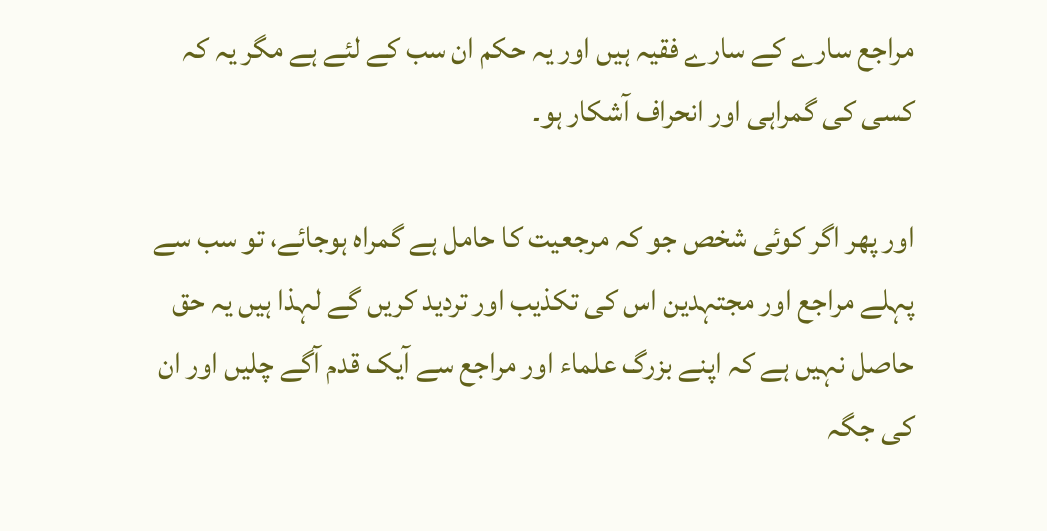مراجع سارے کے سارے فقیہ ہیں اور یہ حکم ان سب کے لئے ہے مگر یہ کہ کسی کی گمراہی اور انحراف آشکار ہو۔

اور پھر اگر کوئی شخص جو کہ مرجعیت کا حامل ہے گمراہ ہوجائے، تو سب سے پہلے مراجع اور مجتہدین اس کی تکذیب اور تردید کریں گے لہذا ہیں یہ حق حاصل نہیں ہے کہ اپنے بزرگ علماء اور مراجع سے آیک قدم آگے چلیں اور ان کی جگہ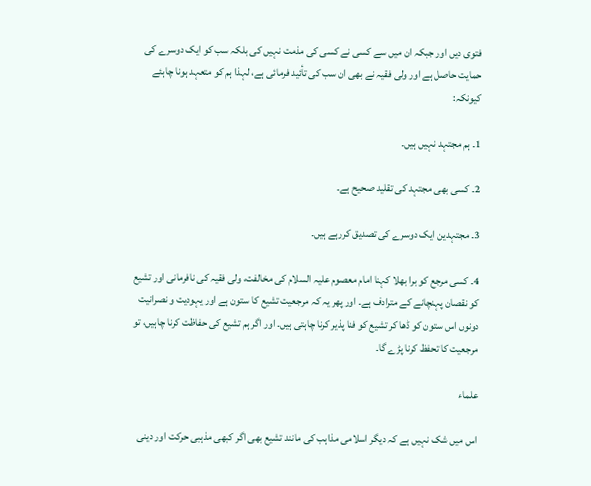فتوی دیں اور جبکہ ان میں سے کسی نے کسی کی مذمت نہیں کی بلکہ سب کو ایک دوسرے کی حمایت حاصل ہے اور ولی فقیہ نے بھی ان سب کی تأئید فرمائی ہے، لہذا ہم کو متعہد ہونا چاہئے کیونکہ:

1۔ ہم مجتہد نہیں ہیں۔

2۔ کسی بھی مجتہد کی تقلید صحیح ہے۔

3۔ مجتہدین ایک دوسرے کی تصدیق کررہے ہیں۔

4۔ کسی مرجع کو برا بھلا کہنا امام معصوم علیہ السلام کی مخالفت، ولی فقیہ کی نافرمانی اور تشیع کو نقصان پہنچانے کے مترادف ہے۔ اور پھر یہ کہ مرجعیت تشیع کا ستون ہے اور یہودیت و نصرانیت دونوں اس ستون کو ڈھا کر تشیع کو فنا پذیر کرنا چاہتی ہیں۔ اور اگر ہم تشیع کی حفاظت کرنا چاہیں، تو مرجعیت کا تحفظ کرنا پڑے گا۔

علماء

اس میں شک نہیں ہے کہ دیگر اسلامی مذاہب کی مانند تشیع بھی اگر کبھی مذہبی حرکت اور دینی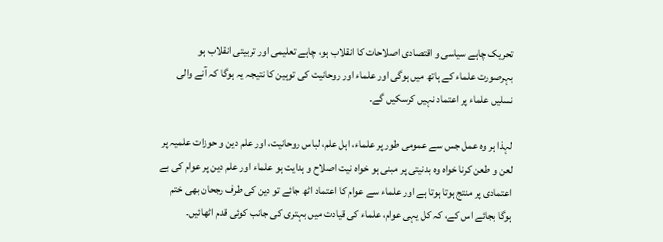تحریک چاہے سیاسی و اقتصادی اصلاحات کا انقلاب ہو، چاہے تعلیمی اور تربیتی انقلاب ہو بہرصورت علماء کے ہاتھ میں ہوگی اور علماء اور روحانیت کی توہین کا نتیجہ یہ ہوگا کہ آنے والی نسلیں علماء پر اعتماد نہیں کرسکیں گے۔

لہذا ہر وہ عمل جس سے عمومی طور پر علماء، اہل علم، لباس روحانیت، اور علم دین و حوزات علمیہ پر لعن و طعن کرنا خواہ وہ بدنیتی پر مبنی ہو خواہ نیت اصلاح و ہدایت ہو علماء اور علم دین پر عوام کی بے اعتمادی پر منتج ہوتا ہوتا ہے اور علماء سے عوام کا اعتماد اٹھ جائے تو دین کی طرف رجحان بھی ختم ہوگا بجائے اس کے، کہ کل یہی عوام، علماء کی قیادت میں بہتری کی جانب کوئی قدم اٹھائیں۔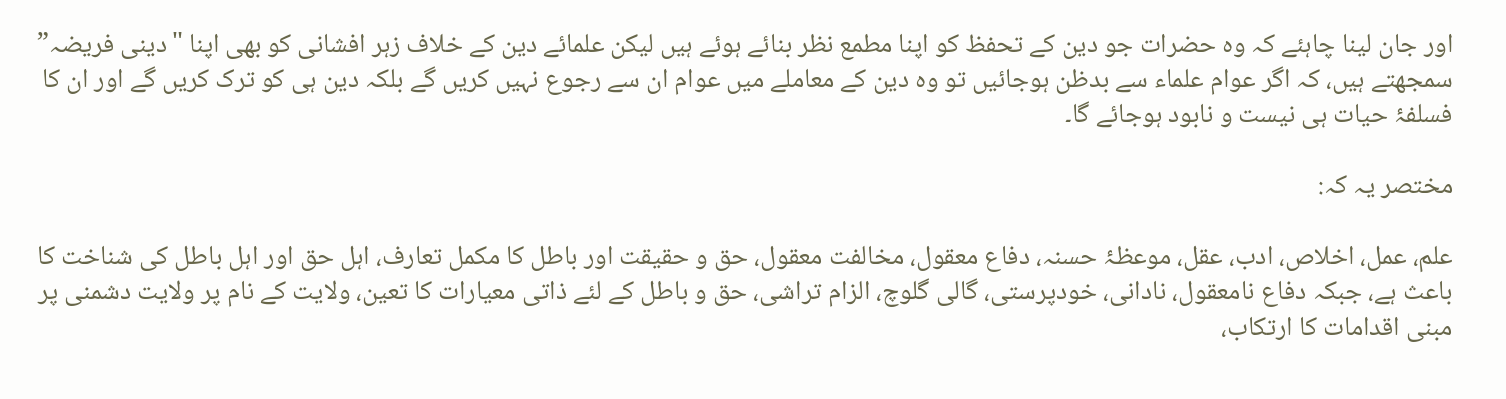اور جان لینا چاہئے کہ وہ حضرات جو دین کے تحفظ کو اپنا مطمع نظر بنائے ہوئے ہیں لیکن علمائے دین کے خلاف زہر افشانی کو بھی اپنا "دینی فریضہ” سمجھتے ہیں، کہ اگر عوام علماء سے بدظن ہوجائیں تو وہ دین کے معاملے میں عوام ان سے رجوع نہیں کریں گے بلکہ دین ہی کو ترک کریں گے اور ان کا فسلفۂ حیات ہی نیست و نابود ہوجائے گا۔

مختصر یہ کہ:

علم، عمل، اخلاص، ادب، عقل، موعظۂ حسنہ، دفاع معقول، مخالفت معقول، حق و حقیقت اور باطل کا مکمل تعارف، اہل حق اور اہل باطل کی شناخت کا باعث ہے، جبکہ دفاع نامعقول، نادانی، خودپرستی، گالی گلوچ، الزام تراشی، حق و باطل کے لئے ذاتی معیارات کا تعین، ولایت کے نام پر ولایت دشمنی پر مبنی اقدامات کا ارتکاب،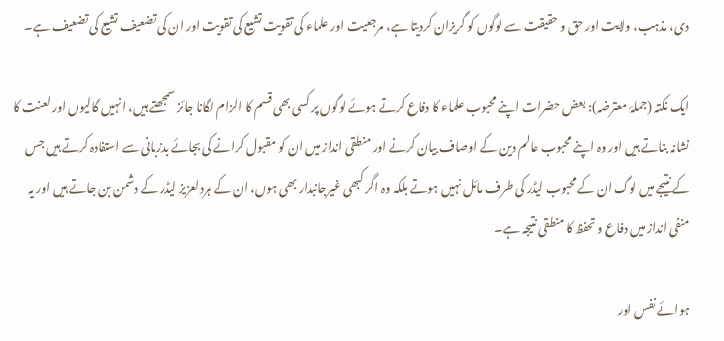دی، مذہب، ولایت اور حق و حقیقت سے لوگوں کو گریزان کردیتا ہے، مرجعیت اور علماء کی تقویت تشیع کی تقویت اور ان کی تضعیف تشیع کی تضعیف ہے۔

ایک نکتہ (جملۂ معترضہ): بعض حضرات اپنے محبوب علماء کا دفاع کرتے ہوئے لوگوں پر کسی بھی قسم کا الزام لگانا جائز سمجھتے ہیں، انہیں گالیوں اور لعنت کا نشانہ بناتے ہیں اور وہ اپنے محبوب عالم دین کے اوصاف بیان کرنے اور منطقی انداز میں ان کو مقبول کرانے کی بجائے بدزبانی سے استفادہ کرتے ہیں جس کے نتیجے میں لوگ ان کے محبوب لیڈر کی طرف مائل نہیں ہوتے بلکہ وہ اگر کبھی غیرجانبدار بھی ہوں، ان کے ہردلعزیز لیڈر کے دشمن بن جاتے ہیں اور یہ منفی انداز میں دفاع و تحفظ کا منطقی نتیجہ ہے۔

ہوائے نفس اور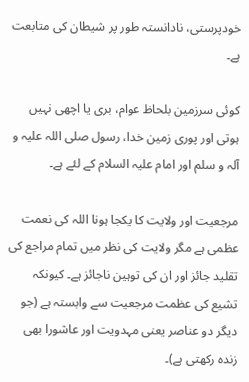خودپرستی، نادانستہ طور پر شیطان کی متابعت ہے۔

کوئی سرزمین بلحاظ عوام، بری یا اچھی نہیں ہوتی اور پوری زمین خدا، رسول صلی اللہ علیہ و آلہ و سلم اور امام علیہ السلام کے لئے ہے۔

مرجعیت اور ولایت کا یکجا ہونا اللہ کی نعمت عظمی ہے مگر ولایت کی نظر میں تمام مراجع کی تقلید جائز اور ان کی توہین ناجائز ہے۔ کیونکہ تشیع کی عظمت مرجعیت سے وابستہ ہے (جو دیگر دو عناصر یعنی مہدویت اور عاشورا بھی زندہ رکھتی ہے)۔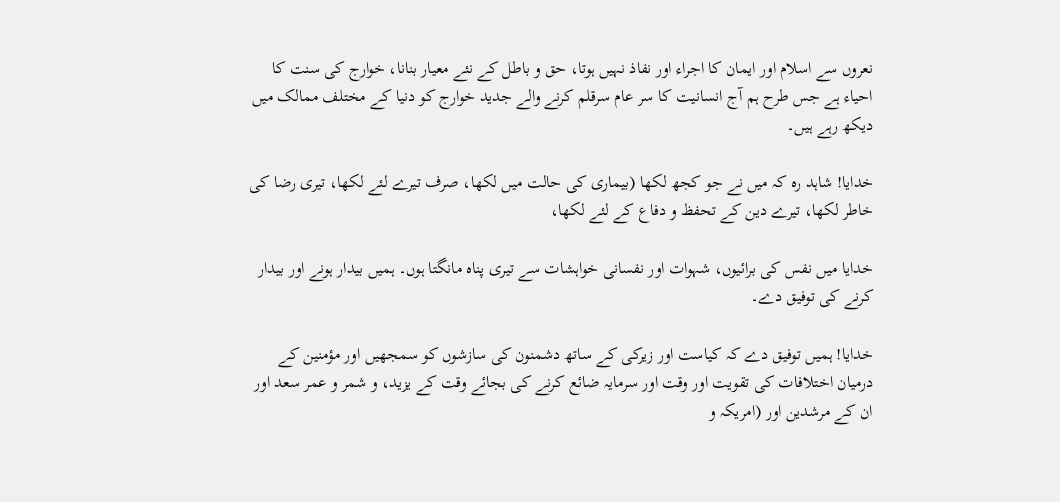نعروں سے اسلام اور ایمان کا اجراء اور نفاذ نہیں ہوتا، حق و باطل کے نئے معیار بنانا، خوارج کی سنت کا احیاء ہے جس طرح ہم آج انسانیت کا سر عام سرقلم کرنے والے جدید خوارج کو دنیا کے مختلف ممالک میں دیکھ رہے ہیں۔

خدایا! شاہد رہ کہ میں نے جو کجھ لکھا (بیماری کی حالت میں لکھا، صرف تیرے لئے لکھا، تیری رضا کی خاطر لکھا، تیرے دین کے تحفظ و دفاع کے لئے لکھا،

خدایا میں نفس کی برائیوں، شہوات اور نفسانی خواہشات سے تیری پناہ مانگتا ہوں۔ ہمیں بیدار ہونے اور بیدار کرنے کی توفیق دے۔

خدایا! ہمیں توفیق دے کہ کیاست اور زیرکی کے ساتھ دشمنون کی سازشوں کو سمجھیں اور مؤمنین کے درمیان اختلافات کی تقویت اور وقت اور سرمایہ ضائع کرنے کی بجائے وقت کے یزید، و شمر و عمر سعد اور ان کے مرشدین اور (امریکہ و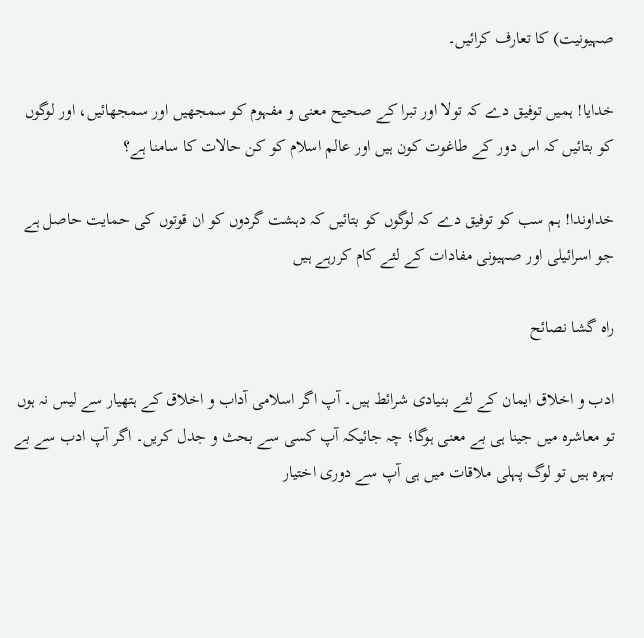صہیونیت) کا تعارف کرائیں۔

خدایا! ہمیں توفیق دے کہ تولا اور تبرا کے صحیح معنی و مفہوم کو سمجھیں اور سمجھائیں، اور لوگوں کو بتائیں کہ اس دور کے طاغوت کون ہیں اور عالم اسلام کو کن حالات کا سامنا ہے؟

خداوندا! ہم سب کو توفیق دے کہ لوگوں کو بتائیں کہ دہشت گردوں کو ان قوتوں کی حمایت حاصل ہے جو اسرائیلی اور صہیونی مفادات کے لئے کام کررہے ہیں

راہ گشا نصائح

ادب و اخلاق ایمان کے لئے بنیادی شرائط ہیں۔ آپ اگر اسلامی آداب و اخلاق کے ہتھیار سے لیس نہ ہوں تو معاشرہ میں جینا ہی بے معنی ہوگا؛ چہ جائیکہ آپ کسی سے بحث و جدل کریں۔ اگر آپ ادب سے بے بہرہ ہیں تو لوگ پہلی ملاقات میں ہی آپ سے دوری اختیار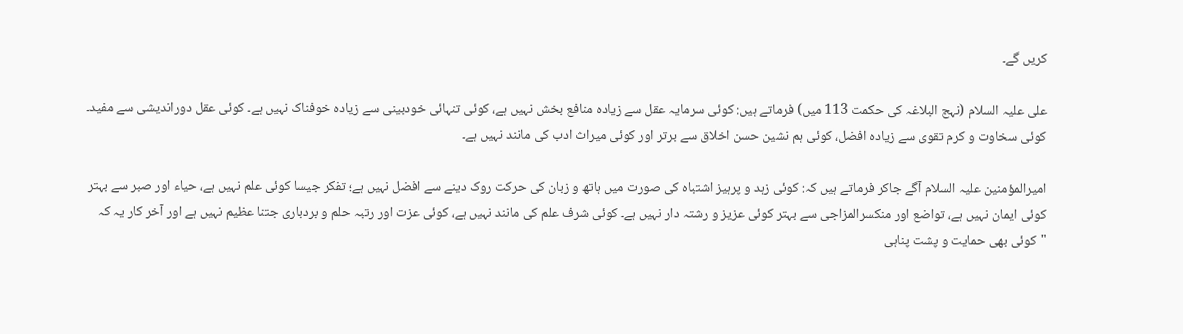کریں گے۔

علی علیہ السلام (نہج البلاغہ کی حکمت 113 میں) فرماتے ہیں: کوئی سرمایہ عقل سے زیادہ منافع بخش نہیں ہے، کوئی تنہائی خودبینی سے زیادہ خوفناک نہیں ہے۔ کوئی عقل دوراندیشی سے مفید۔ کوئی سخاوت و کرم تقوی سے زیادہ افضل، کوئی ہم نشین حسن اخلاق سے برتر اور کوئی میراث ادب کی مانند نہیں ہے۔

امیرالمؤمنین علیہ السلام آگے جاکر فرماتے ہیں کہ: کوئی زہد و پرہیز اشتباہ کی صورت میں ہاتھ و زبان کی حرکت روک دینے سے افضل نہیں ہے؛ تفکر جیسا کوئی علم نہیں ہے، حیاء اور صبر سے بہتر کوئی ایمان نہیں ہے، تواضع اور منکسرالمزاجی سے بہتر کوئی عزیز و رشتہ دار نہیں ہے۔ کوئی شرف علم کی مانند نہیں ہے، کوئی عزت اور رتبہ حلم و بردباری جتنا عظیم نہیں ہے اور آخر کار یہ کہ "کوئی بھی حمایت و پشت پناہی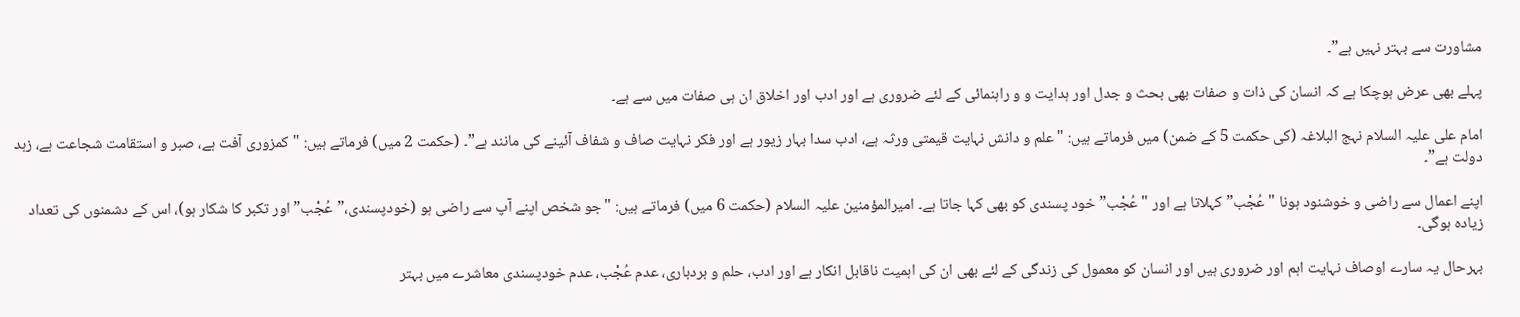مشاورت سے بہتر نہیں ہے”۔

پہلے بھی عرض ہوچکا ہے کہ انسان کی ذات و صفات بھی بحث و جدل اور ہدایت و و راہنمائی کے لئے ضروری ہے اور ادب اور اخلاق ان ہی صفات میں سے ہے۔

امام علی علیہ السلام نہج البلاغہ (کی حکمت 5 کے ضمن) میں فرماتے ہیں: "علم و دانش نہایت قیمتی ورثہ ہے، ادب سدا بہار زیور ہے اور فکر نہایت صاف و شفاف آئینے کی مانند ہے”۔ (حکمت 2 میں) فرماتے ہیں: "کمزوری آفت ہے، صبر و استقامت شجاعت ہے، زہد دولت ہے”۔

اپنے اعمال سے راضی و خوشنود ہونا "عُجْب” کہلاتا ہے اور "عُجْب” خود پسندی کو بھی کہا جاتا ہے۔ امیرالمؤمنین علیہ السلام (حکمت 6 میں) فرماتے ہیں: "جو شخص اپنے آپ سے راضی ہو (خودپسندی،”عُجْب” اور تکبر کا شکار ہو)، اس کے دشمنوں کی تعداد زیادہ ہوگی۔

بہرحال یہ سارے اوصاف نہایت اہم اور ضروری ہیں اور انسان کو معمول کی زندگی کے لئے بھی ان کی اہمیت ناقابل انکار ہے اور ادب، حلم و بردباری، عدم عُجْب، عدم خودپسندی معاشرے میں بہتر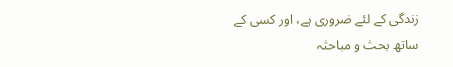زندگی کے لئے ضروری ہے، اور کسی کے ساتھ بحث و مباحثہ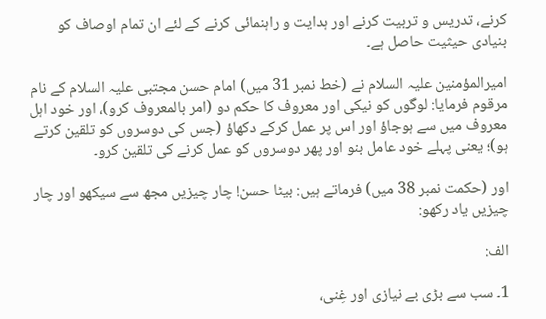کرنے، تدریس و تربیت کرنے اور ہدایت و راہنمائی کرنے کے لئے ان تمام اوصاف کو بنیادی حیثیت حاصل ہے۔

امیرالمؤمنین علیہ السلام نے (خط نمبر 31 میں) امام حسن مجتبی علیہ السلام کے نام مرقوم فرمایا: لوگوں کو نیکی اور معروف کا حکم دو (امر بالمعروف کرو)، اور خود اہل معروف میں سے ہوجاؤ اور اس پر عمل کرکے دکھاؤ (جس کی دوسروں کو تلقین کرتے ہو)؛ یعنی پہلے خود عامل بنو اور پھر دوسروں کو عمل کرنے کی تلقین کرو۔

اور (حکمت نمبر 38 میں) فرماتے ہیں: بیٹا حسن! چار چیزیں مجھ سے سیکھو اور چار چیزیں یاد رکھو:

الف:

1۔ سب سے بڑی بے نیازی اور غِنی،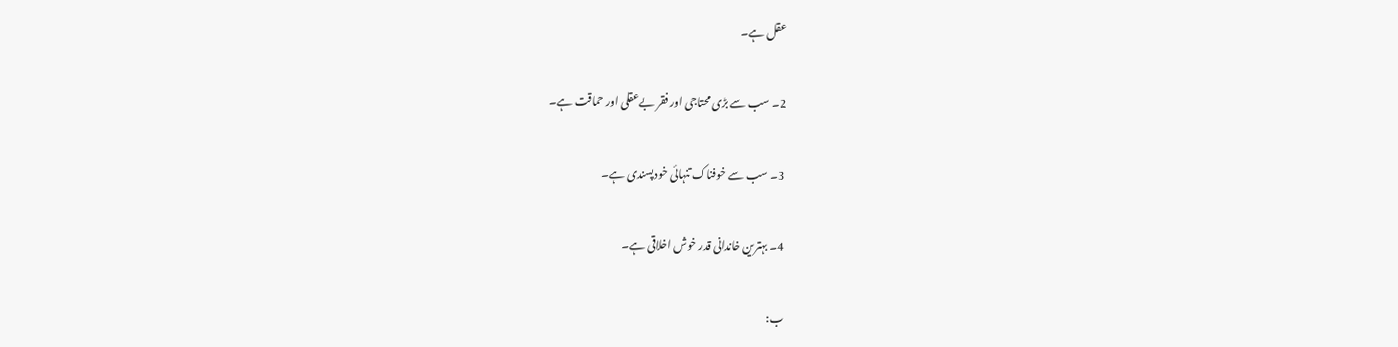عقل ہے۔

2۔ سب سے بڑی محتاجی اور فقر بےعقلی اور حماقت ہے۔

3۔ سب سے خوفناک تنہائی خودپسندی ہے۔

4۔ بہترین خاندانی قدر خوش اخلاقی ہے۔

ب: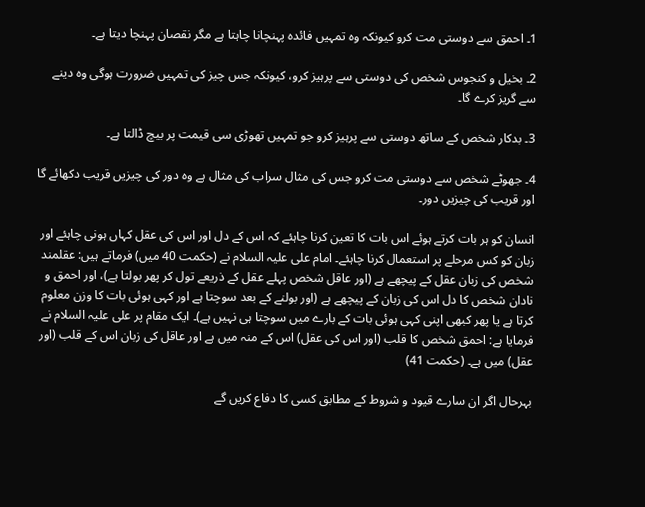1۔ احمق سے دوستی مت کرو کیونکہ وہ تمہیں فائدہ پہنچانا چاہتا ہے مگر نقصان پہنچا دیتا ہے۔

2۔ بخیل و کنجوس شخص کی دوستی سے پرہیز کرو، کیونکہ جس چیز کی تمہیں ضرورت ہوگی وہ دینے سے گریز کرے گا۔

3۔ بدکار شخص کے ساتھ دوستی سے پرہیز کرو جو تمہیں تھوڑی سی قیمت پر بیچ ڈالتا ہے۔

4۔ جھوٹے شخص سے دوستی مت کرو جس کی مثال سراب کی مثال ہے وہ دور کی چیزیں قریب دکھائے گا اور قریب کی چیزیں دور۔

انسان کو ہر بات کرتے ہوئے اس بات کا تعین کرنا چاہئے کہ اس کے دل اور اس کی عقل کہاں ہونی چاہئے اور زبان کو کس مرحلے پر استعمال کرنا چاہئے۔ امام علی علیہ السلام نے (حکمت 40 میں) فرماتے ہیں: عقلمند شخص کی زبان عقل کے پیچھے ہے (اور عاقل شخص پہلے عقل کے ذریعے تول کر پھر بولتا ہے)، اور احمق و نادان شخص کا دل اس کی زبان کے پیچھے ہے (اور بولنے کے بعد سوچتا ہے اور کہی ہوئی بات کا وزن معلوم کرتا ہے یا پھر کبھی اپنی کہی ہوئی بات کے بارے میں سوچتا ہی نہیں ہے)۔ ایک مقام پر علی علیہ السلام نے فرمایا ہے: احمق شخص کا قلب (اور اس کی عقل) اس کے منہ میں ہے اور عاقل کی زبان اس کے قلب (اور عقل) میں ہے۔ (حکمت 41)

بہرحال اگر ان سارے قیود و شروط کے مطابق کسی کا دفاع کریں گے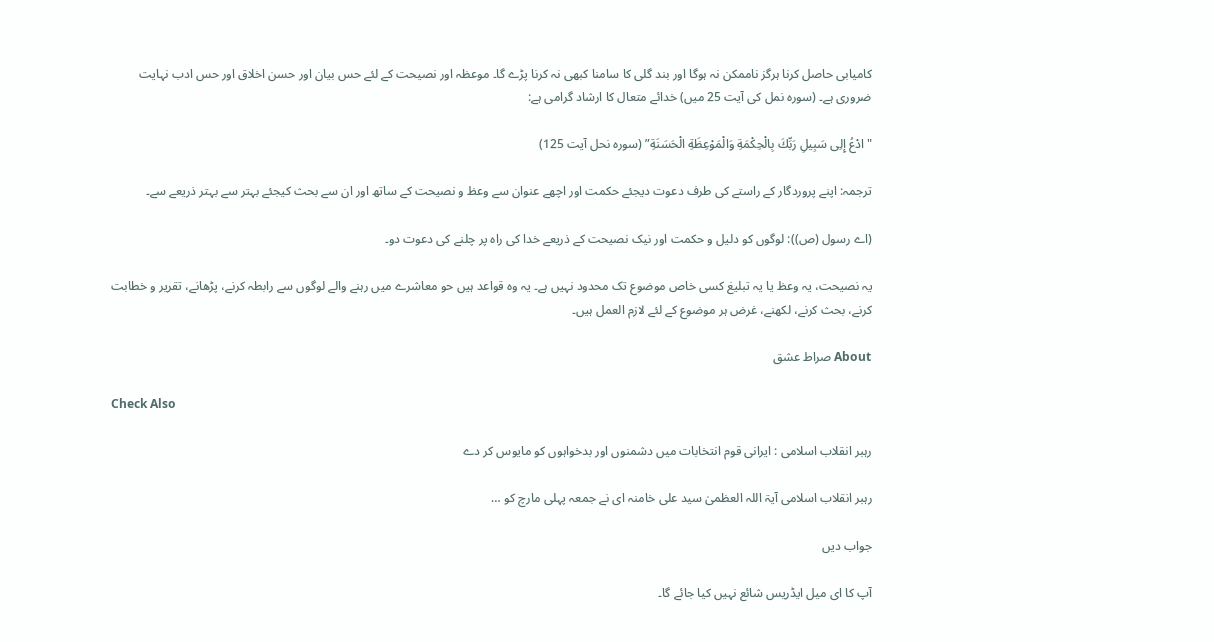کامیابی حاصل کرنا ہرگز ناممکن نہ ہوگا اور بند گلی کا سامنا کبھی نہ کرنا پڑے گا۔ موعظہ اور نصیحت کے لئے حس بیان اور حسن اخلاق اور حس ادب نہایت ضروری ہے۔ (سورہ نمل کی آیت 25 میں) خدائے متعال کا ارشاد گرامی ہے:

"ادْعُ إِلِى سَبِیلِ رَبِّكَ بِالْحِكْمَةِ وَالْمَوْعِظَةِ الْحَسَنَةِ” (سورہ نحل آیت 125)

ترجمہ: اپنے پروردگار کے راستے کی طرف دعوت دیجئے حکمت اور اچھے عنوان سے وعظ و نصیحت کے ساتھ اور ان سے بحث کیجئے بہتر سے بہتر ذریعے سے۔

(اے رسول (ص)): لوگوں کو دلیل و حکمت اور نیک نصیحت کے ذریعے خدا کی راہ پر چلنے کی دعوت دو۔

یہ نصیحت، یہ وعظ یا یہ تبلیغ کسی خاص موضوع تک محدود نہیں ہے۔ یہ وہ قواعد ہیں حو معاشرے میں رہنے والے لوگوں سے رابطہ کرنے، پڑھانے، تقریر و خطابت کرنے، بحث کرنے، لکھنے، غرض ہر موضوع کے لئے لازم العمل ہیں۔

About صراط عشق

Check Also

رہبر انقلاب اسلامی : ایرانی قوم انتخابات میں دشمنوں اور بدخواہوں کو مایوس کر دے

رہبر انقلاب اسلامی آیۃ اللہ العظمیٰ سید علی خامنہ ای نے جمعہ پہلی مارچ کو …

جواب دیں

آپ کا ای میل ایڈریس شائع نہیں کیا جائے گا۔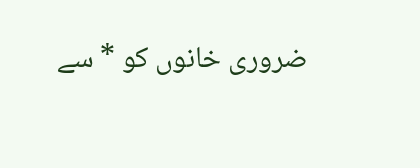ضروری خانوں کو * سے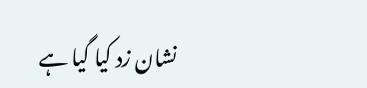نشان زد کیا گیا ہے